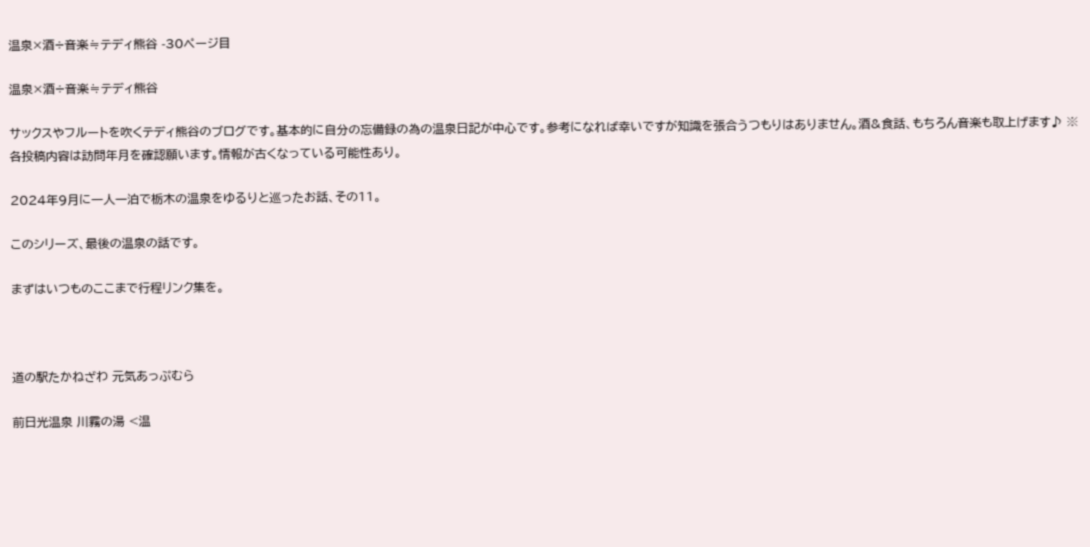温泉×酒÷音楽≒テディ熊谷 -30ページ目

温泉×酒÷音楽≒テディ熊谷

サックスやフルートを吹くテディ熊谷のブログです。基本的に自分の忘備録の為の温泉日記が中心です。参考になれば幸いですが知識を張合うつもりはありません。酒&食話、もちろん音楽も取上げます♪ ※各投稿内容は訪問年月を確認願います。情報が古くなっている可能性あり。

2024年9月に一人一泊で栃木の温泉をゆるりと巡ったお話、その11。

このシリーズ、最後の温泉の話です。

まずはいつものここまで行程リンク集を。



道の駅たかねざわ 元気あっぷむら

前日光温泉 川霧の湯 <温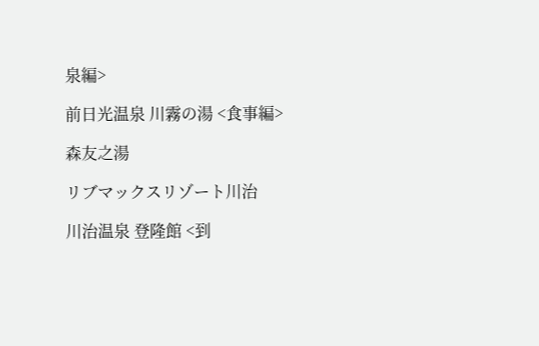泉編>

前日光温泉 川霧の湯 <食事編>

森友之湯

リブマックスリゾート川治

川治温泉 登隆館 <到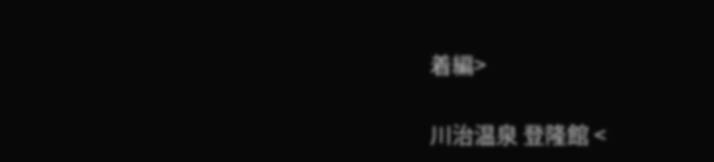着編>

川治温泉 登隆館 <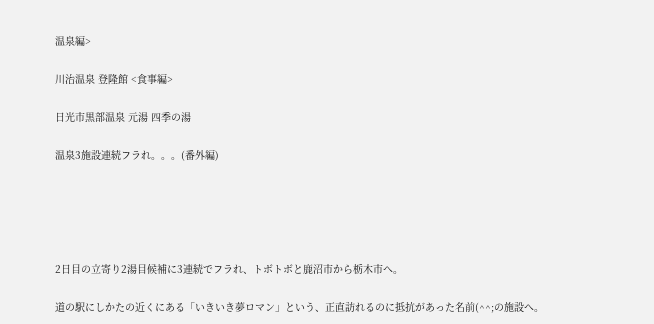温泉編>

川治温泉 登隆館 <食事編>

日光市黒部温泉 元湯 四季の湯

温泉3施設連続フラれ。。。(番外編)





2日目の立寄り2湯目候補に3連続でフラれ、トボトボと鹿沼市から栃木市へ。

道の駅にしかたの近くにある「いきいき夢ロマン」という、正直訪れるのに抵抗があった名前(^^;の施設へ。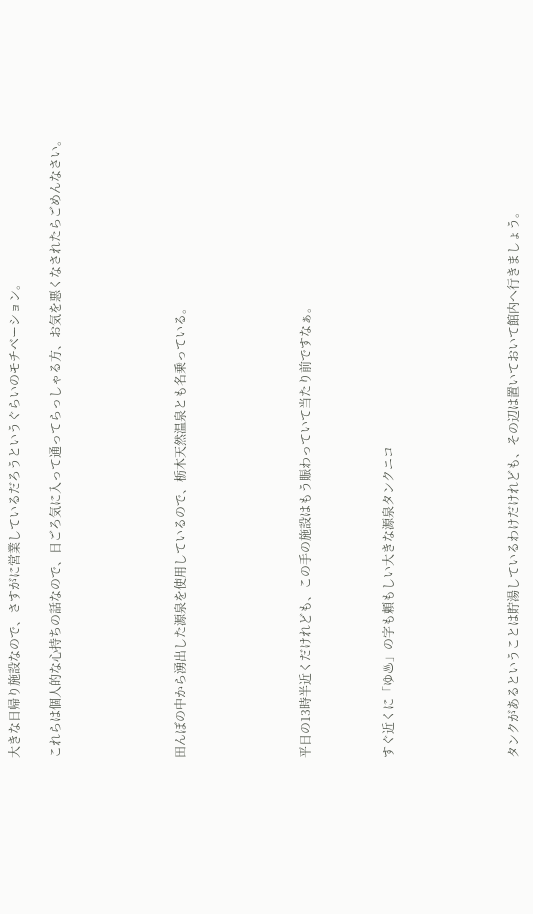大きな日帰り施設なので、さすがに営業しているだろうというぐらいのモチベーション。

これらは個人的な心持ちの話なので、日ごろ気に入って通ってらっしゃる方、お気を悪くなされたらごめんなさい。





田んぼの中から湧出した源泉を使用しているので、栃木天然温泉とも名乗っている。





平日の13時半近くだけれども、この手の施設はもう賑わっていて当たり前ですなぁ。



すぐ近くに「ゆ♨」の字も頼もしい大きな源泉タンクニコ





タンクがあるということは貯湯しているわけだけれども、その辺は置いておいて館内へ行きましょう。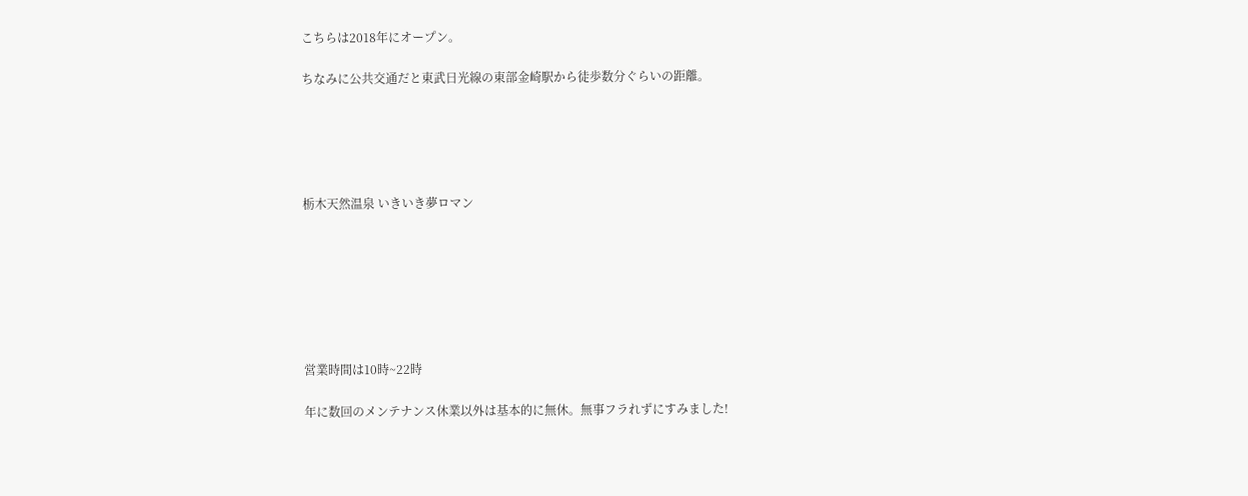こちらは2018年にオープン。

ちなみに公共交通だと東武日光線の東部金崎駅から徒歩数分ぐらいの距離。





栃木天然温泉 いきいき夢ロマン







営業時間は10時~22時

年に数回のメンテナンス休業以外は基本的に無休。無事フラれずにすみました!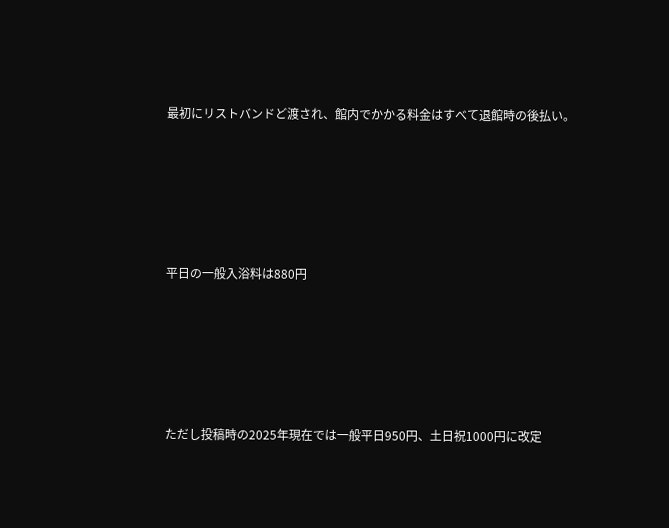最初にリストバンドど渡され、館内でかかる料金はすべて退館時の後払い。





平日の一般入浴料は880円





ただし投稿時の2025年現在では一般平日950円、土日祝1000円に改定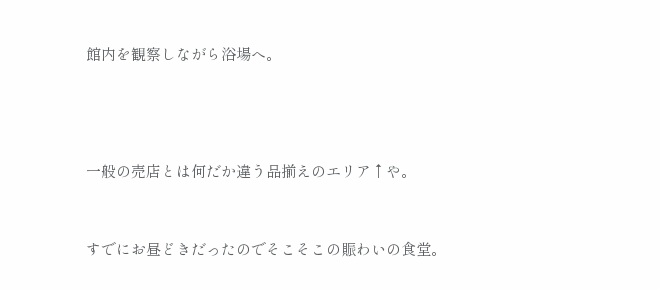館内を観察しながら浴場へ。





一般の売店とは何だか違う品揃えのエリア↑や。



すでにお昼どきだったのでそこそこの賑わいの食堂。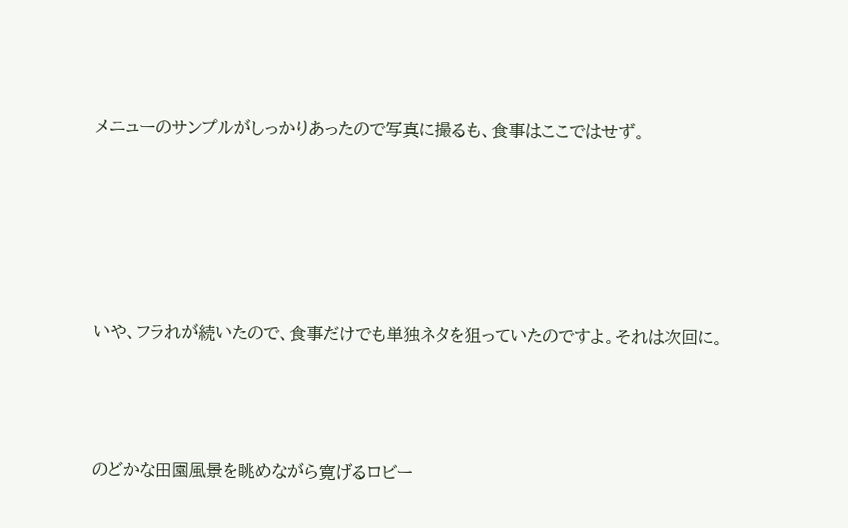メニューのサンプルがしっかりあったので写真に撮るも、食事はここではせず。





いや、フラれが続いたので、食事だけでも単独ネタを狙っていたのですよ。それは次回に。



のどかな田園風景を眺めながら寛げるロビー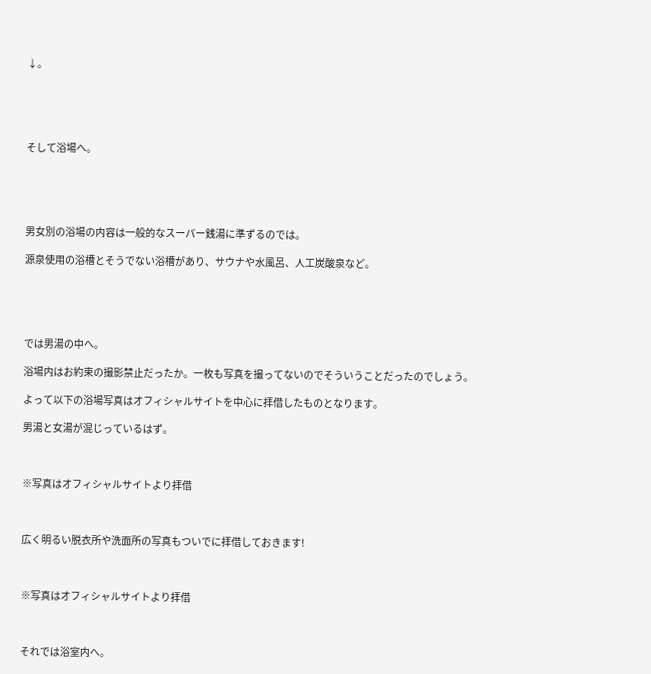↓。





そして浴場へ。





男女別の浴場の内容は一般的なスーパー銭湯に準ずるのでは。

源泉使用の浴槽とそうでない浴槽があり、サウナや水風呂、人工炭酸泉など。





では男湯の中へ。

浴場内はお約束の撮影禁止だったか。一枚も写真を撮ってないのでそういうことだったのでしょう。

よって以下の浴場写真はオフィシャルサイトを中心に拝借したものとなります。

男湯と女湯が混じっているはず。



※写真はオフィシャルサイトより拝借



広く明るい脱衣所や洗面所の写真もついでに拝借しておきます!



※写真はオフィシャルサイトより拝借



それでは浴室内へ。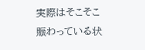実際はそこそこ賑わっている状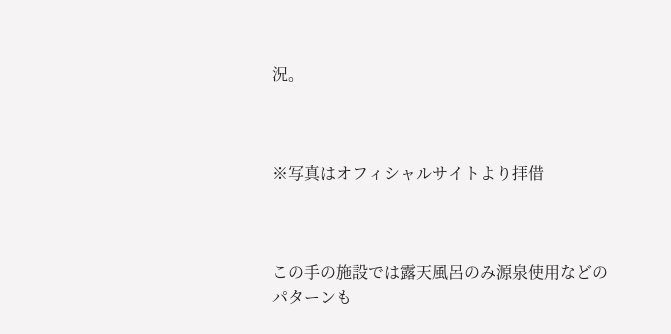況。



※写真はオフィシャルサイトより拝借



この手の施設では露天風呂のみ源泉使用などのパターンも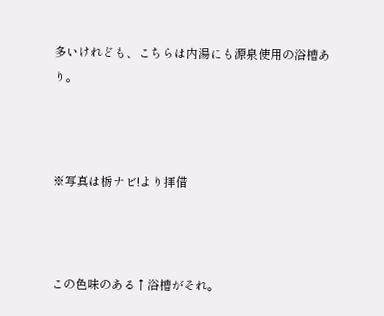多いけれども、こちらは内湯にも源泉使用の浴槽あり。



※写真は栃ナビ!より拝借



この色味のある↑浴槽がそれ。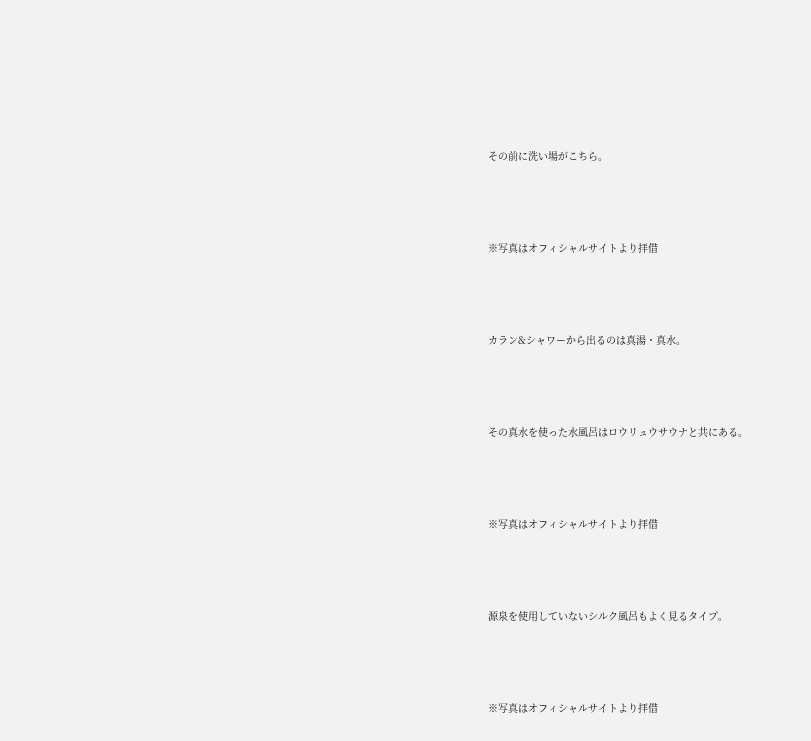その前に洗い場がこちら。



※写真はオフィシャルサイトより拝借



カラン&シャワーから出るのは真湯・真水。



その真水を使った水風呂はロウリュウサウナと共にある。



※写真はオフィシャルサイトより拝借



源泉を使用していないシルク風呂もよく見るタイプ。



※写真はオフィシャルサイトより拝借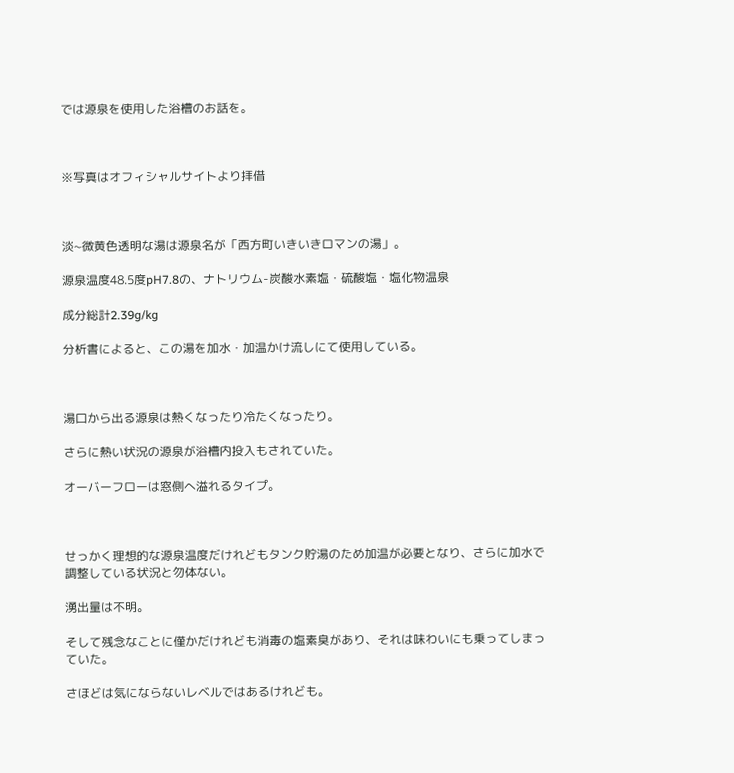では源泉を使用した浴槽のお話を。



※写真はオフィシャルサイトより拝借



淡~微黄色透明な湯は源泉名が「西方町いきいきロマンの湯」。

源泉温度48.5度pH7.8の、ナトリウム-炭酸水素塩・硫酸塩・塩化物温泉

成分総計2.39g/kg

分析書によると、この湯を加水・加温かけ流しにて使用している。



湯口から出る源泉は熱くなったり冷たくなったり。

さらに熱い状況の源泉が浴槽内投入もされていた。

オーバーフローは窓側へ溢れるタイプ。



せっかく理想的な源泉温度だけれどもタンク貯湯のため加温が必要となり、さらに加水で調整している状況と勿体ない。

湧出量は不明。

そして残念なことに僅かだけれども消毒の塩素臭があり、それは味わいにも乗ってしまっていた。

さほどは気にならないレベルではあるけれども。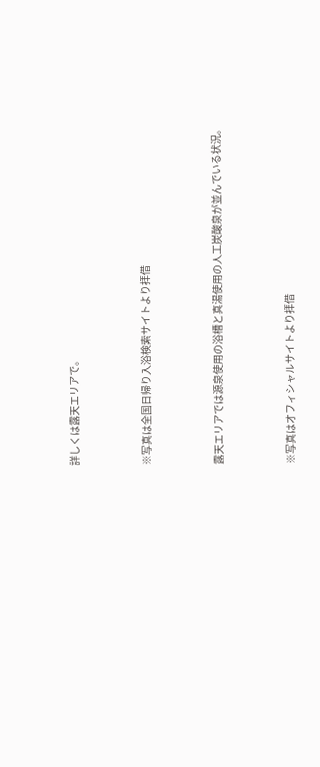詳しくは露天エリアで。



※写真は全国日帰り入浴検索サイトより拝借



露天エリアでは源泉使用の浴槽と真湯使用の人工炭酸泉が並んでいる状況。



※写真はオフィシャルサイトより拝借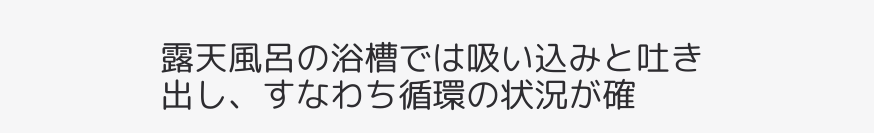露天風呂の浴槽では吸い込みと吐き出し、すなわち循環の状況が確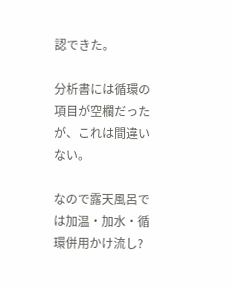認できた。

分析書には循環の項目が空欄だったが、これは間違いない。

なので露天風呂では加温・加水・循環併用かけ流し?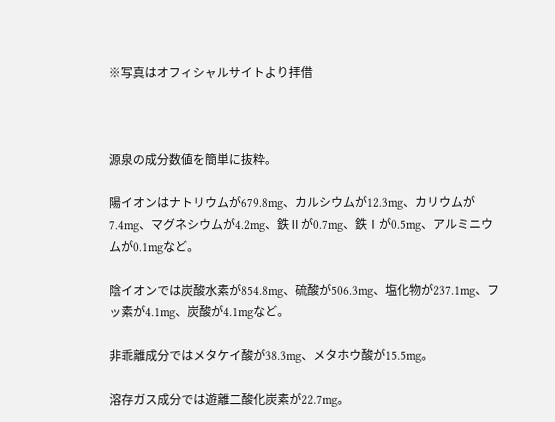※写真はオフィシャルサイトより拝借



源泉の成分数値を簡単に抜粋。

陽イオンはナトリウムが679.8mg、カルシウムが12.3mg、カリウムが7.4mg、マグネシウムが4.2mg、鉄Ⅱが0.7mg、鉄Ⅰが0.5mg、アルミニウムが0.1mgなど。

陰イオンでは炭酸水素が854.8mg、硫酸が506.3mg、塩化物が237.1mg、フッ素が4.1mg、炭酸が4.1mgなど。

非乖離成分ではメタケイ酸が38.3mg、メタホウ酸が15.5mg。

溶存ガス成分では遊離二酸化炭素が22.7mg。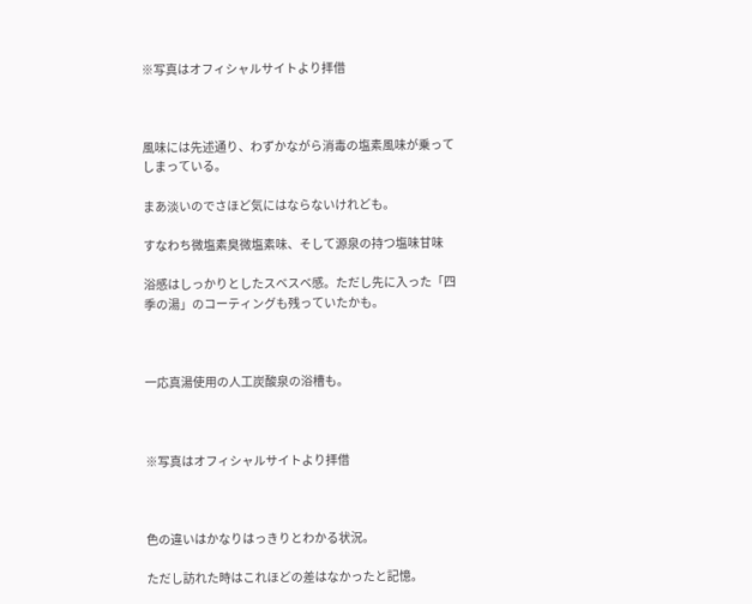※写真はオフィシャルサイトより拝借



風味には先述通り、わずかながら消毒の塩素風味が乗ってしまっている。

まあ淡いのでさほど気にはならないけれども。

すなわち微塩素臭微塩素味、そして源泉の持つ塩味甘味

浴感はしっかりとしたスベスベ感。ただし先に入った「四季の湯」のコーティングも残っていたかも。



一応真湯使用の人工炭酸泉の浴槽も。



※写真はオフィシャルサイトより拝借



色の違いはかなりはっきりとわかる状況。

ただし訪れた時はこれほどの差はなかったと記憶。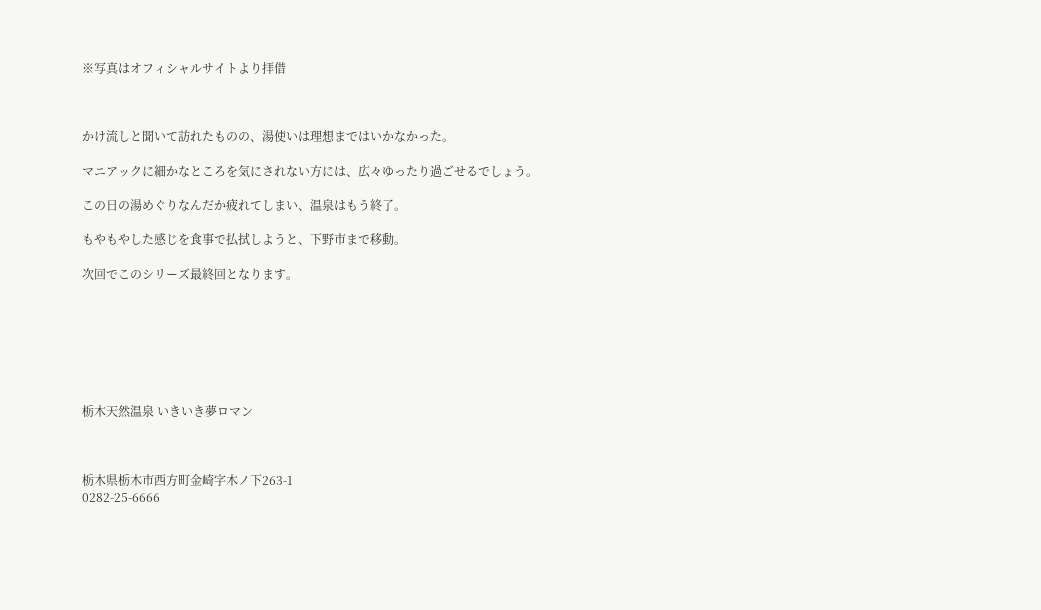※写真はオフィシャルサイトより拝借



かけ流しと聞いて訪れたものの、湯使いは理想まではいかなかった。

マニアックに細かなところを気にされない方には、広々ゆったり過ごせるでしょう。

この日の湯めぐりなんだか疲れてしまい、温泉はもう終了。

もやもやした感じを食事で払拭しようと、下野市まで移動。

次回でこのシリーズ最終回となります。







栃木天然温泉 いきいき夢ロマン



栃木県栃木市西方町金崎字木ノ下263-1
0282-25-6666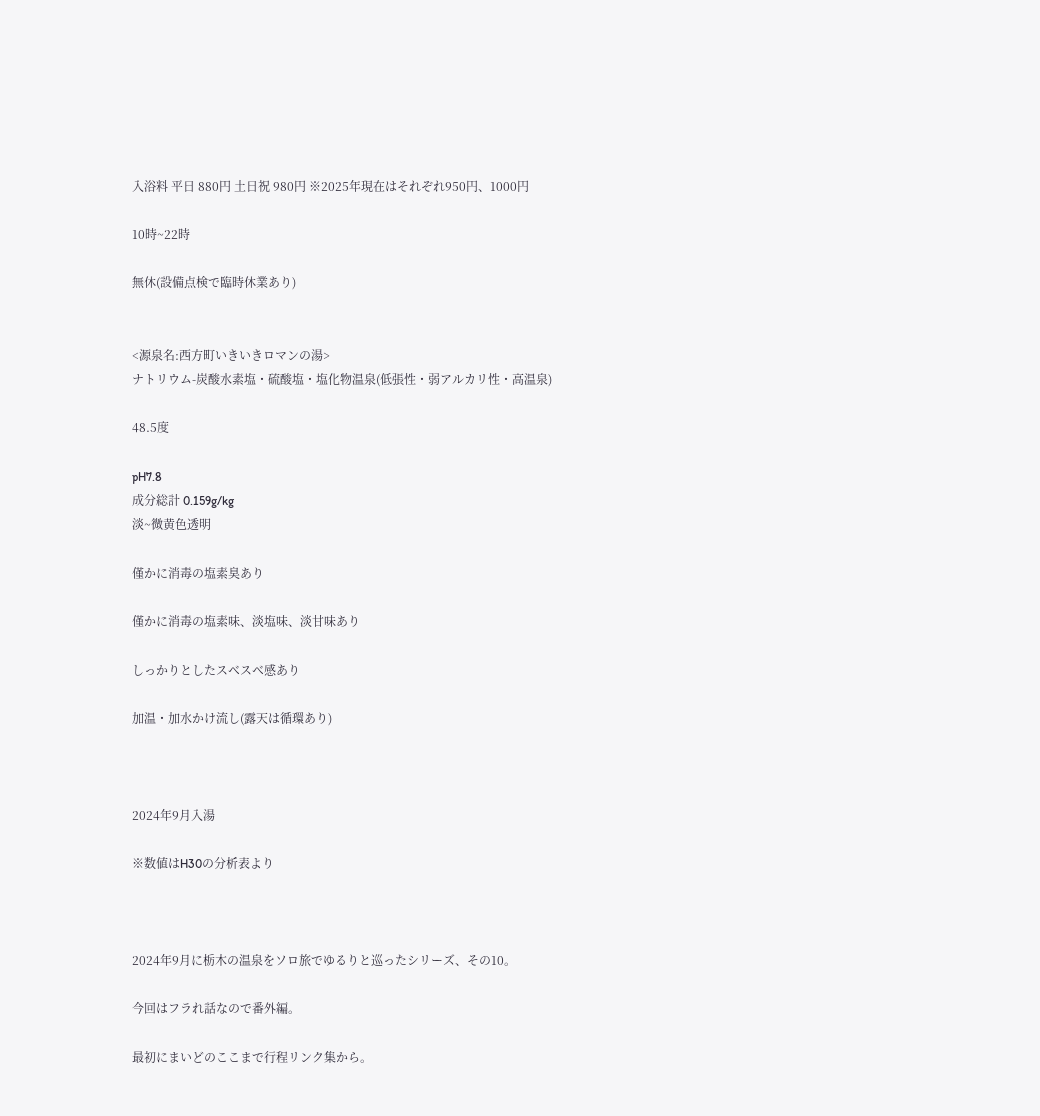入浴料 平日 880円 土日祝 980円 ※2025年現在はそれぞれ950円、1000円

10時~22時

無休(設備点検で臨時休業あり)


<源泉名:西方町いきいきロマンの湯>
ナトリウム-炭酸水素塩・硫酸塩・塩化物温泉(低張性・弱アルカリ性・高温泉)

48.5度

pH7.8
成分総計 0.159g/kg
淡~微黄色透明

僅かに消毒の塩素臭あり

僅かに消毒の塩素味、淡塩味、淡甘味あり

しっかりとしたスベスベ感あり

加温・加水かけ流し(露天は循環あり)



2024年9月入湯

※数値はH30の分析表より



2024年9月に栃木の温泉をソロ旅でゆるりと巡ったシリーズ、その10。

今回はフラれ話なので番外編。

最初にまいどのここまで行程リンク集から。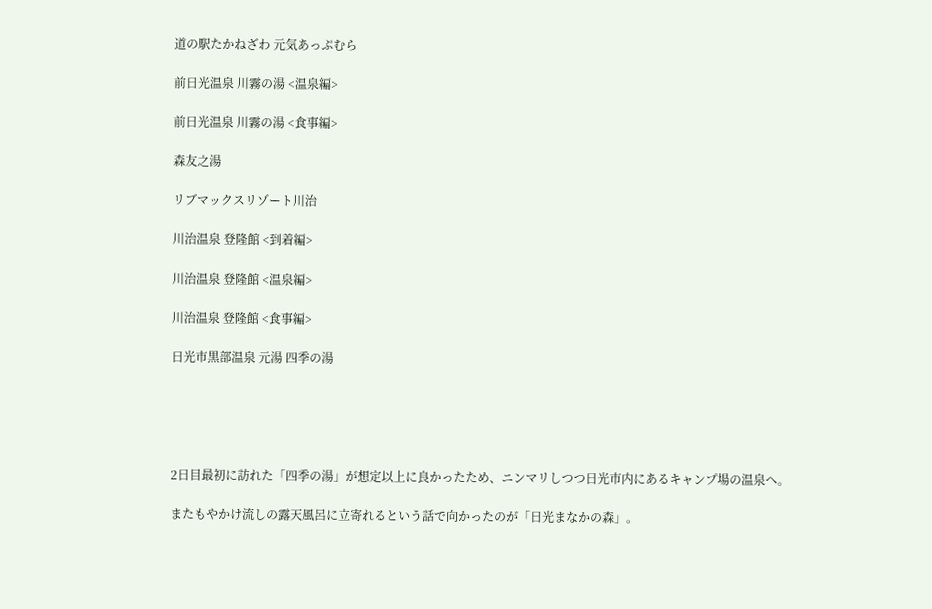道の駅たかねざわ 元気あっぷむら

前日光温泉 川霧の湯 <温泉編>

前日光温泉 川霧の湯 <食事編>

森友之湯

リブマックスリゾート川治

川治温泉 登隆館 <到着編>

川治温泉 登隆館 <温泉編>

川治温泉 登隆館 <食事編>

日光市黒部温泉 元湯 四季の湯





2日目最初に訪れた「四季の湯」が想定以上に良かったため、ニンマリしつつ日光市内にあるキャンプ場の温泉へ。

またもやかけ流しの露天風呂に立寄れるという話で向かったのが「日光まなかの森」。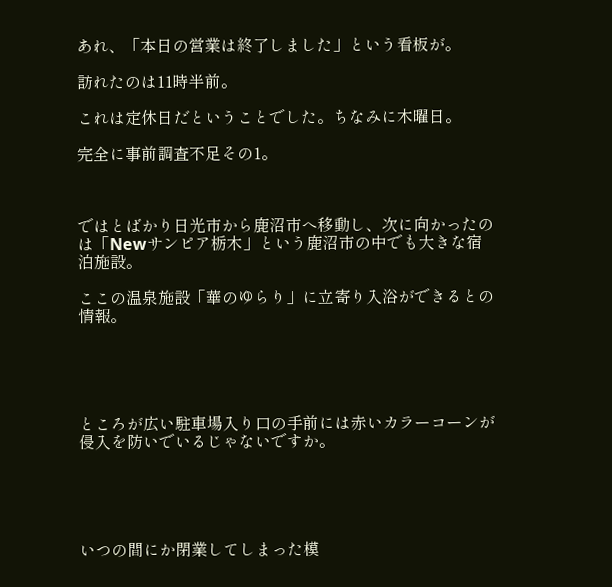あれ、「本日の営業は終了しました」という看板が。

訪れたのは11時半前。

これは定休日だということでした。ちなみに木曜日。

完全に事前調査不足その1。



ではとばかり日光市から鹿沼市へ移動し、次に向かったのは「Newサンピア栃木」という鹿沼市の中でも大きな宿泊施設。

ここの温泉施設「華のゆらり」に立寄り入浴ができるとの情報。





ところが広い駐車場入り口の手前には赤いカラーコーンが侵入を防いでいるじゃないですか。





いつの間にか閉業してしまった模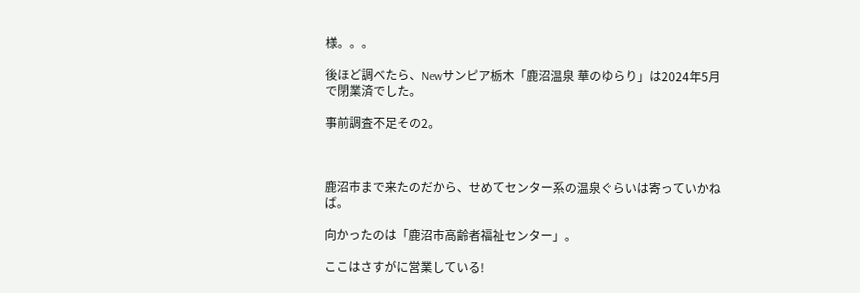様。。。

後ほど調べたら、Newサンピア栃木「鹿沼温泉 華のゆらり」は2024年5月で閉業済でした。

事前調査不足その2。



鹿沼市まで来たのだから、せめてセンター系の温泉ぐらいは寄っていかねば。

向かったのは「鹿沼市高齢者福祉センター」。

ここはさすがに営業している!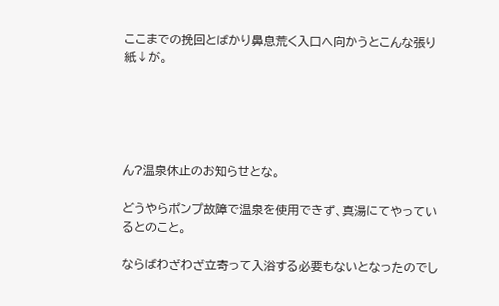ここまでの挽回とばかり鼻息荒く入口へ向かうとこんな張り紙↓が。





ん?温泉休止のお知らせとな。

どうやらポンプ故障で温泉を使用できず、真湯にてやっているとのこと。

ならばわざわざ立寄って入浴する必要もないとなったのでし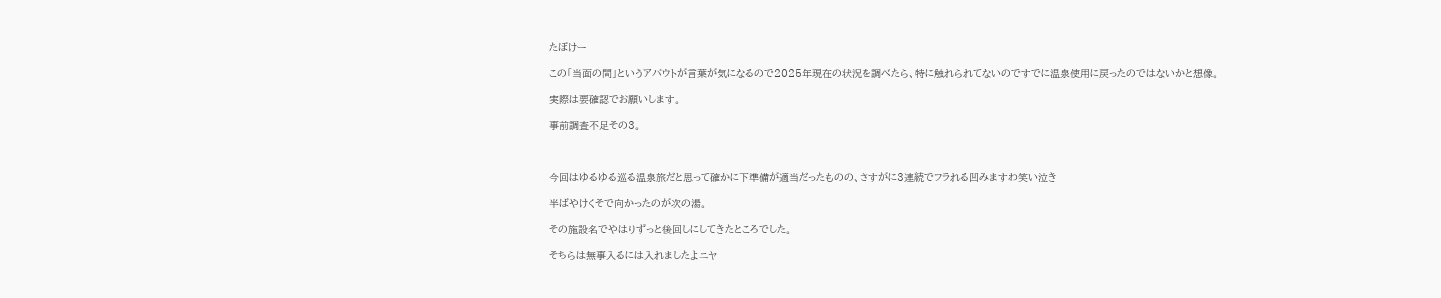たぼけー

この「当面の間」というアバウトが言葉が気になるので2025年現在の状況を調べたら、特に触れられてないのですでに温泉使用に戻ったのではないかと想像。

実際は要確認でお願いします。

事前調査不足その3。



今回はゆるゆる巡る温泉旅だと思って確かに下準備が適当だったものの、さすがに3連続でフラれる凹みますわ笑い泣き

半ばやけくそで向かったのが次の湯。

その施設名でやはりずっと後回しにしてきたところでした。

そちらは無事入るには入れましたよニヤ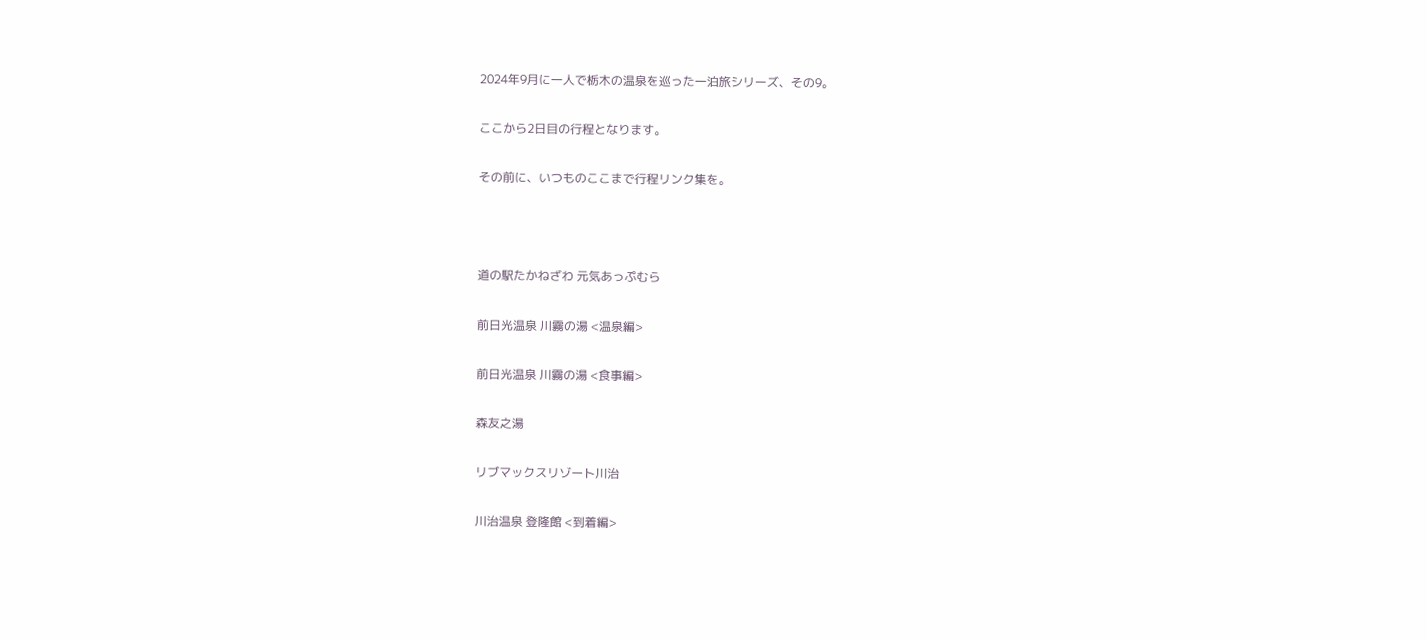2024年9月に一人で栃木の温泉を巡った一泊旅シリーズ、その9。

ここから2日目の行程となります。

その前に、いつものここまで行程リンク集を。



道の駅たかねざわ 元気あっぷむら

前日光温泉 川霧の湯 <温泉編>

前日光温泉 川霧の湯 <食事編>

森友之湯

リブマックスリゾート川治

川治温泉 登隆館 <到着編>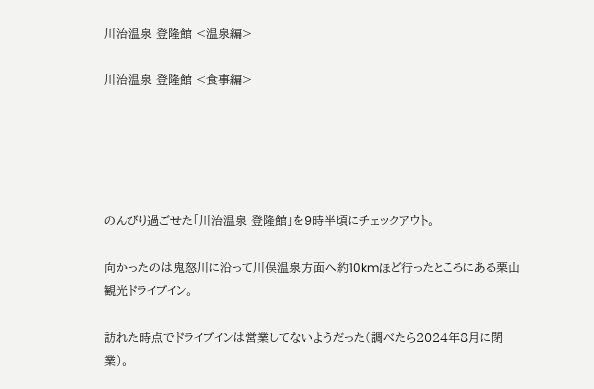川治温泉 登隆館 <温泉編>

川治温泉 登隆館 <食事編>





のんびり過ごせた「川治温泉 登隆館」を9時半頃にチェックアウト。

向かったのは鬼怒川に沿って川俣温泉方面へ約10kmほど行ったところにある栗山観光ドライブイン。

訪れた時点でドライブインは営業してないようだった(調べたら2024年8月に閉業)。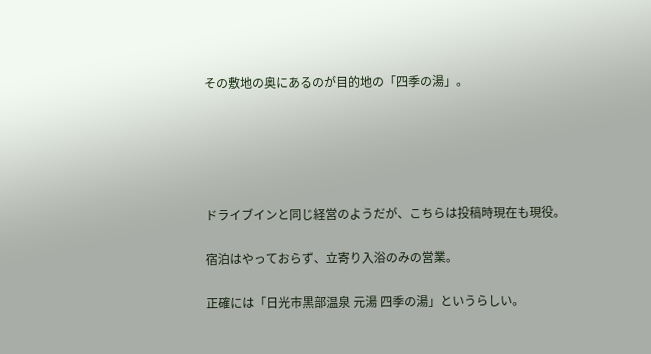その敷地の奥にあるのが目的地の「四季の湯」。





ドライブインと同じ経営のようだが、こちらは投稿時現在も現役。

宿泊はやっておらず、立寄り入浴のみの営業。

正確には「日光市黒部温泉 元湯 四季の湯」というらしい。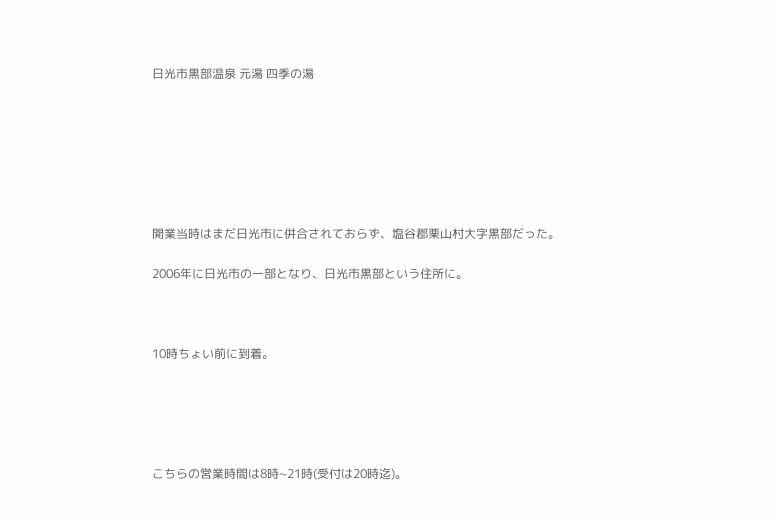日光市黒部温泉 元湯 四季の湯







開業当時はまだ日光市に併合されておらず、塩谷郡栗山村大字黒部だった。

2006年に日光市の一部となり、日光市黒部という住所に。



10時ちょい前に到着。





こちらの営業時間は8時~21時(受付は20時迄)。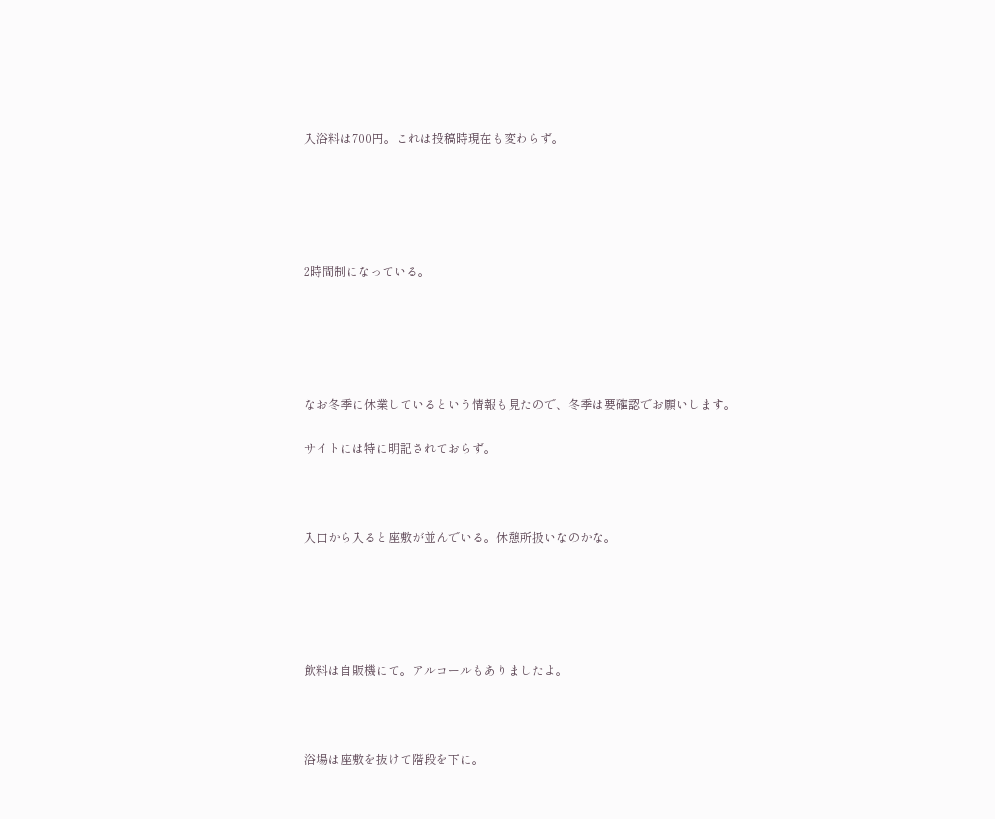入浴料は700円。これは投稿時現在も変わらず。





2時間制になっている。





なお冬季に休業しているという情報も見たので、冬季は要確認でお願いします。

サイトには特に明記されておらず。



入口から入ると座敷が並んでいる。休憩所扱いなのかな。





飲料は自販機にて。アルコールもありましたよ。



浴場は座敷を抜けて階段を下に。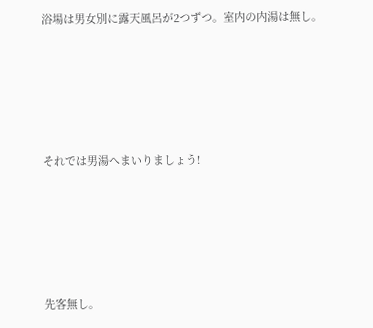浴場は男女別に露天風呂が2つずつ。室内の内湯は無し。





それでは男湯へまいりましょう!





先客無し。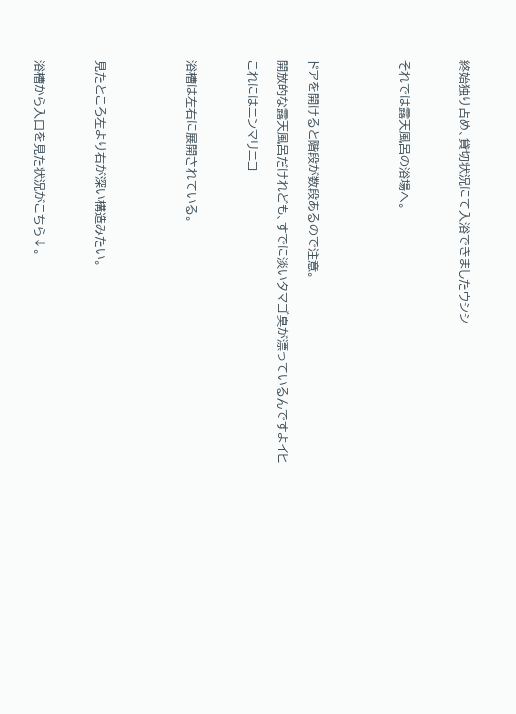終始独り占め、貸切状況にて入浴できましたウシシ



それでは露天風呂の浴場へ。





ドアを開けると階段が数段あるので注意。

開放的な露天風呂だけれども、すでに淡いタマゴ臭が漂っているんですよイヒ

これにはニンマリニコ



浴槽は左右に展開されている。





見たところ左より右が深い構造みたい。



浴槽から入口を見た状況がこちら↓。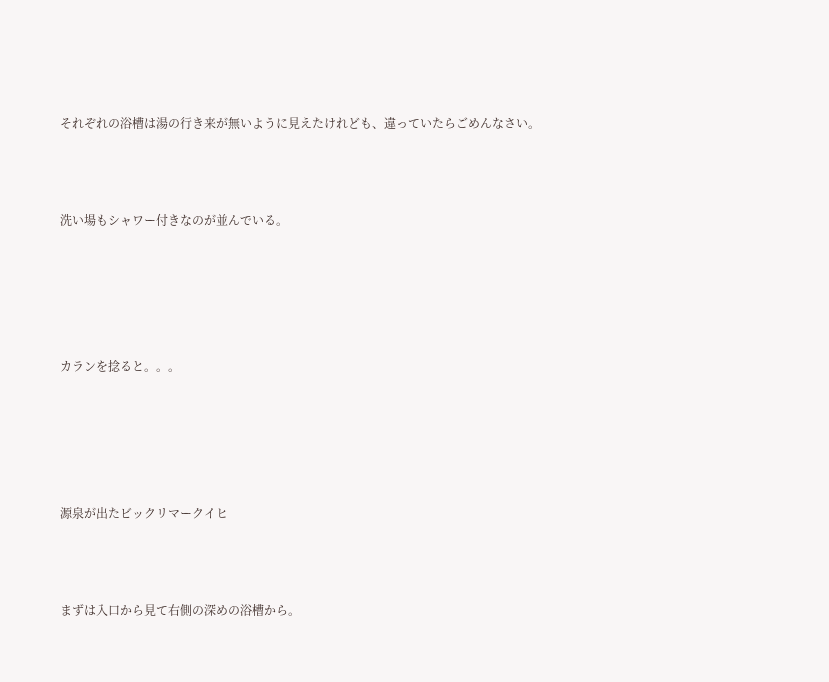それぞれの浴槽は湯の行き来が無いように見えたけれども、違っていたらごめんなさい。



洗い場もシャワー付きなのが並んでいる。





カランを捻ると。。。





源泉が出たビックリマークイヒ



まずは入口から見て右側の深めの浴槽から。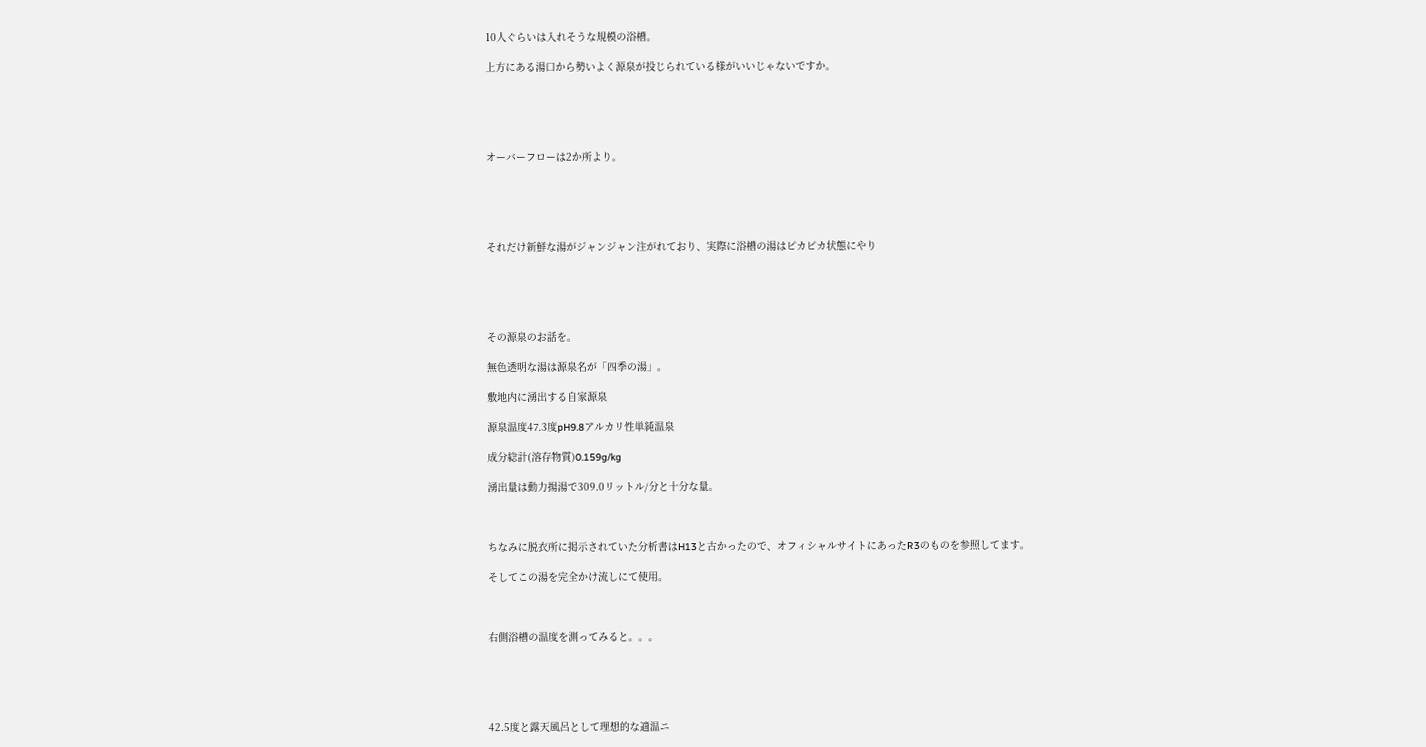10人ぐらいは入れそうな規模の浴槽。

上方にある湯口から勢いよく源泉が投じられている様がいいじゃないですか。





オーバーフローは2か所より。





それだけ新鮮な湯がジャンジャン注がれており、実際に浴槽の湯はピカピカ状態にやり





その源泉のお話を。

無色透明な湯は源泉名が「四季の湯」。

敷地内に湧出する自家源泉

源泉温度47.3度pH9.8アルカリ性単純温泉

成分総計(溶存物質)0.159g/kg

湧出量は動力揚湯で309.0リットル/分と十分な量。



ちなみに脱衣所に掲示されていた分析書はH13と古かったので、オフィシャルサイトにあったR3のものを参照してます。

そしてこの湯を完全かけ流しにて使用。



右側浴槽の温度を測ってみると。。。





42.5度と露天風呂として理想的な適温ニ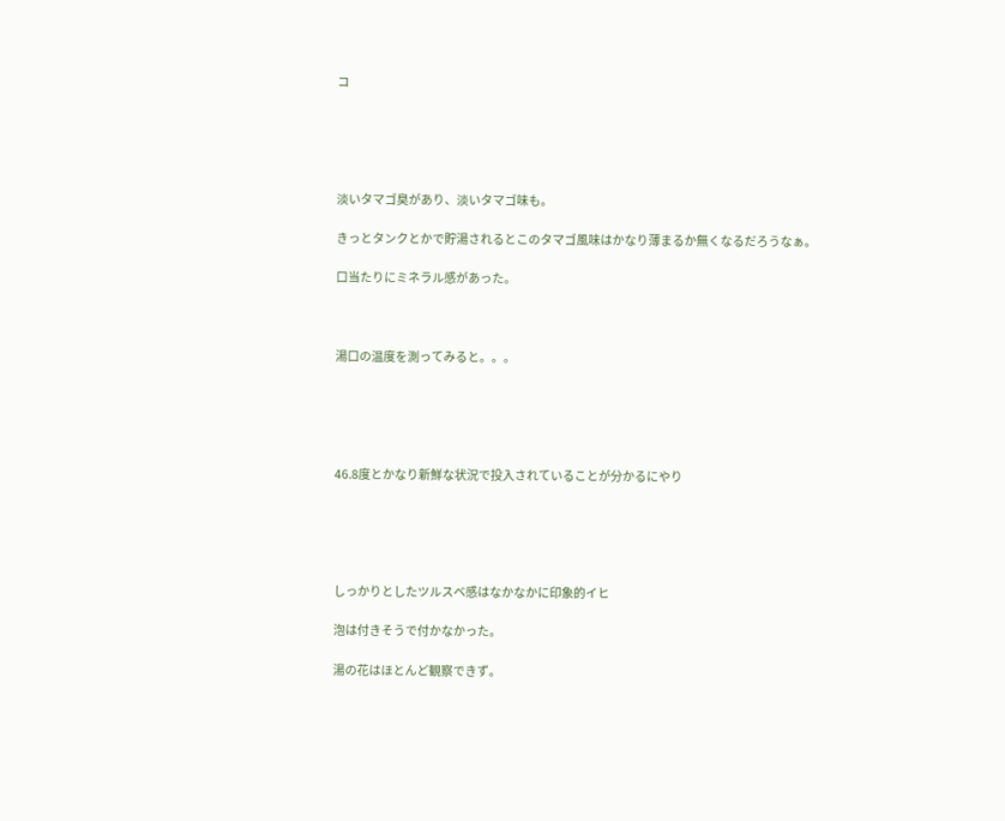コ





淡いタマゴ臭があり、淡いタマゴ味も。

きっとタンクとかで貯湯されるとこのタマゴ風味はかなり薄まるか無くなるだろうなぁ。

口当たりにミネラル感があった。



湯口の温度を測ってみると。。。





46.8度とかなり新鮮な状況で投入されていることが分かるにやり





しっかりとしたツルスベ感はなかなかに印象的イヒ

泡は付きそうで付かなかった。

湯の花はほとんど観察できず。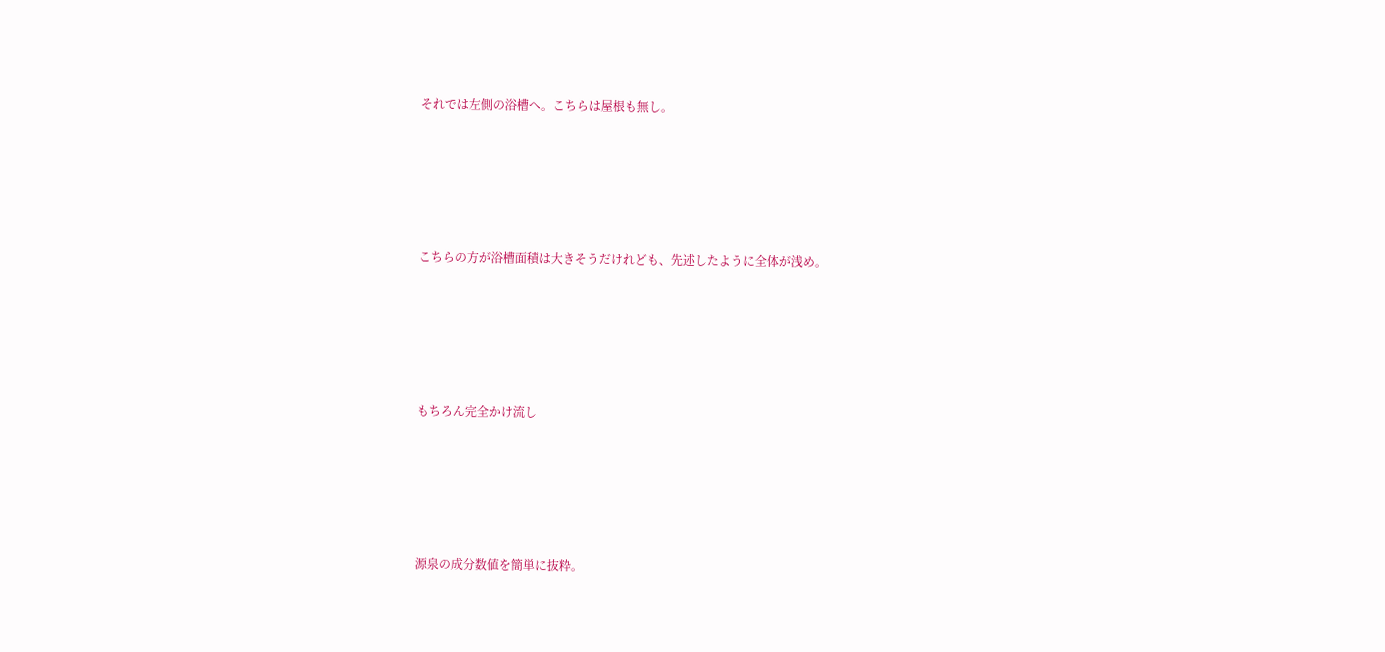それでは左側の浴槽へ。こちらは屋根も無し。





こちらの方が浴槽面積は大きそうだけれども、先述したように全体が浅め。





もちろん完全かけ流し





源泉の成分数値を簡単に抜粋。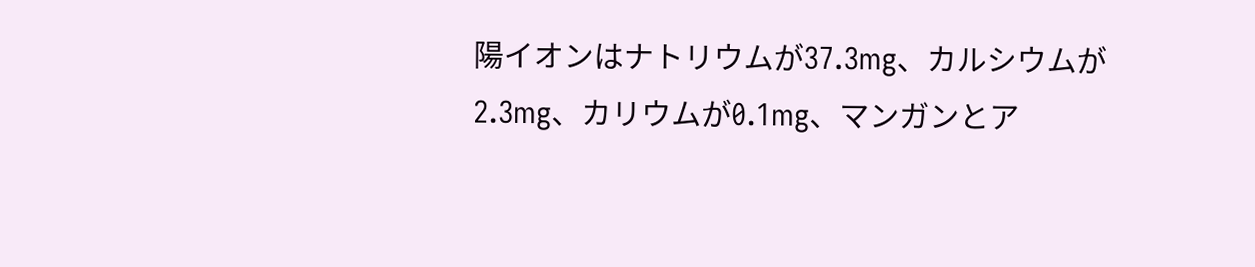陽イオンはナトリウムが37.3mg、カルシウムが2.3mg、カリウムが0.1mg、マンガンとア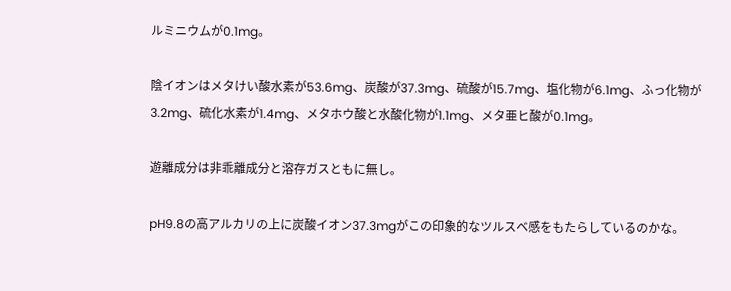ルミニウムが0.1mg。

陰イオンはメタけい酸水素が53.6mg、炭酸が37.3mg、硫酸が15.7mg、塩化物が6.1mg、ふっ化物が3.2mg、硫化水素が1.4mg、メタホウ酸と水酸化物が1.1mg、メタ亜ヒ酸が0.1mg。

遊離成分は非乖離成分と溶存ガスともに無し。

pH9.8の高アルカリの上に炭酸イオン37.3mgがこの印象的なツルスベ感をもたらしているのかな。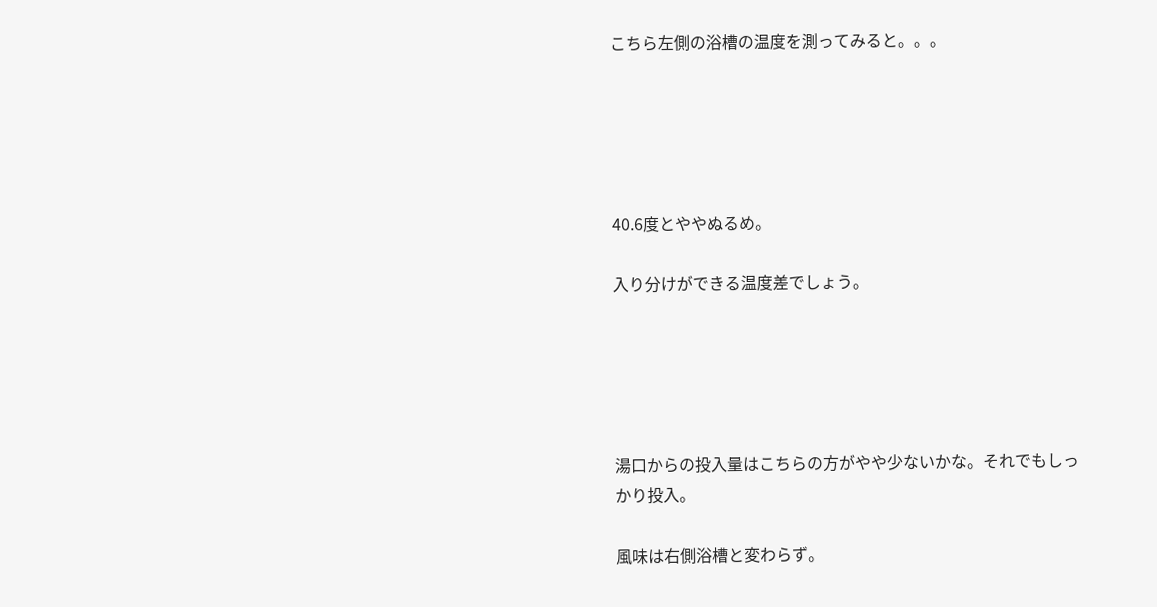こちら左側の浴槽の温度を測ってみると。。。





40.6度とややぬるめ。

入り分けができる温度差でしょう。





湯口からの投入量はこちらの方がやや少ないかな。それでもしっかり投入。

風味は右側浴槽と変わらず。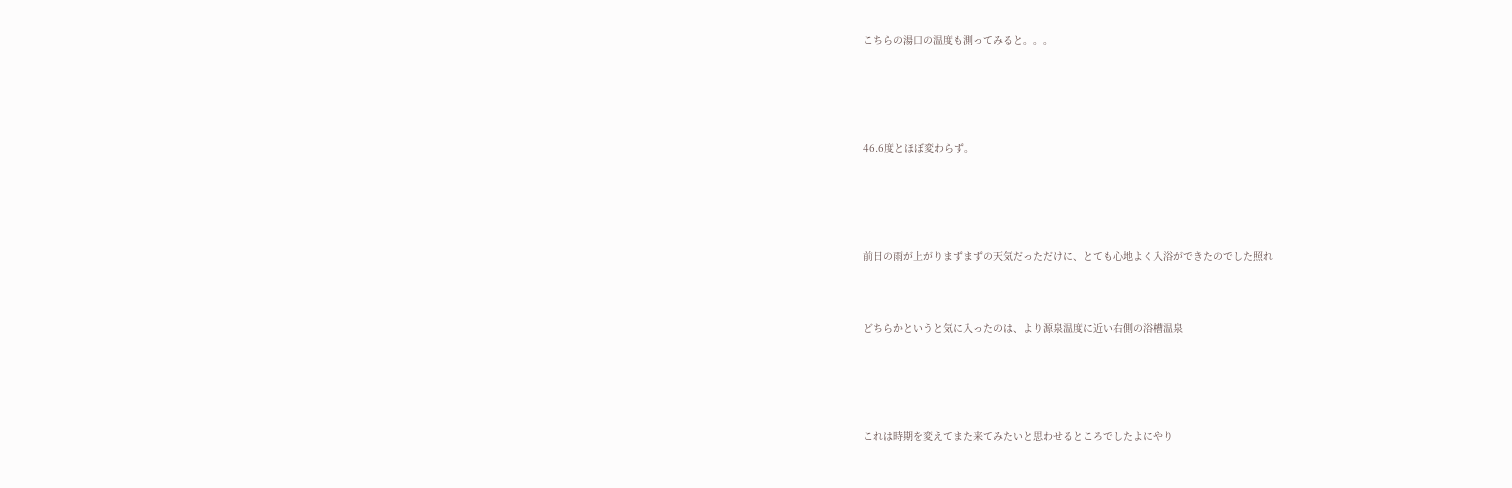こちらの湯口の温度も測ってみると。。。





46.6度とほぼ変わらず。





前日の雨が上がりまずまずの天気だっただけに、とても心地よく入浴ができたのでした照れ



どちらかというと気に入ったのは、より源泉温度に近い右側の浴槽温泉





これは時期を変えてまた来てみたいと思わせるところでしたよにやり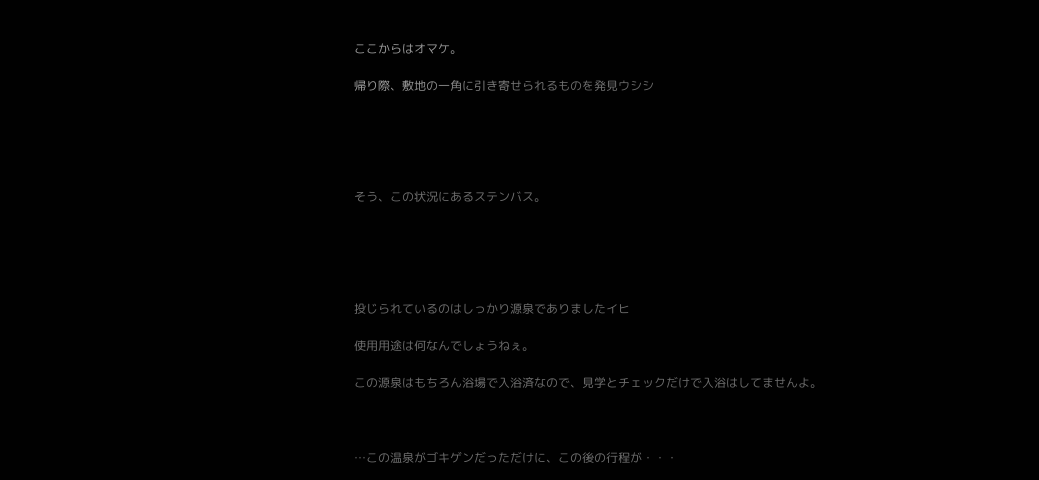ここからはオマケ。

帰り際、敷地の一角に引き寄せられるものを発見ウシシ





そう、この状況にあるステンバス。





投じられているのはしっかり源泉でありましたイヒ

使用用途は何なんでしょうねぇ。

この源泉はもちろん浴場で入浴済なので、見学とチェックだけで入浴はしてませんよ。



…この温泉がゴキゲンだっただけに、この後の行程が・・・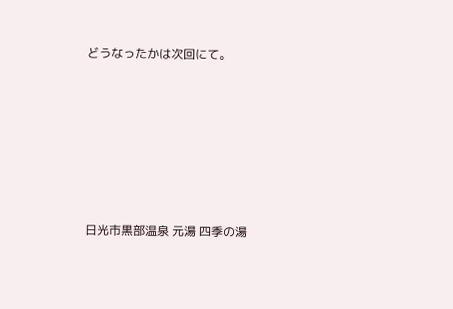どうなったかは次回にて。







日光市黒部温泉 元湯 四季の湯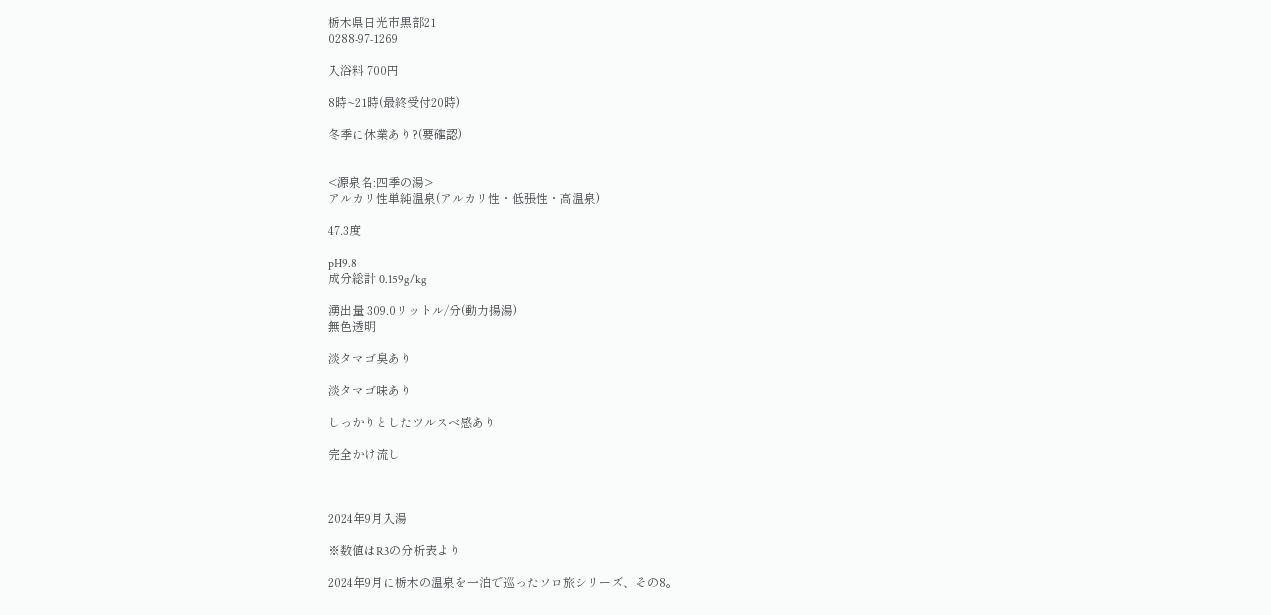栃木県日光市黒部21
0288-97-1269

入浴料 700円

8時~21時(最終受付20時)

冬季に休業あり?(要確認)


<源泉名:四季の湯>
アルカリ性単純温泉(アルカリ性・低張性・高温泉)

47.3度

pH9.8
成分総計 0.159g/kg

湧出量 309.0リットル/分(動力揚湯)
無色透明

淡タマゴ臭あり

淡タマゴ味あり

しっかりとしたツルスベ感あり

完全かけ流し



2024年9月入湯

※数値はR3の分析表より

2024年9月に栃木の温泉を一泊で巡ったソロ旅シリーズ、その8。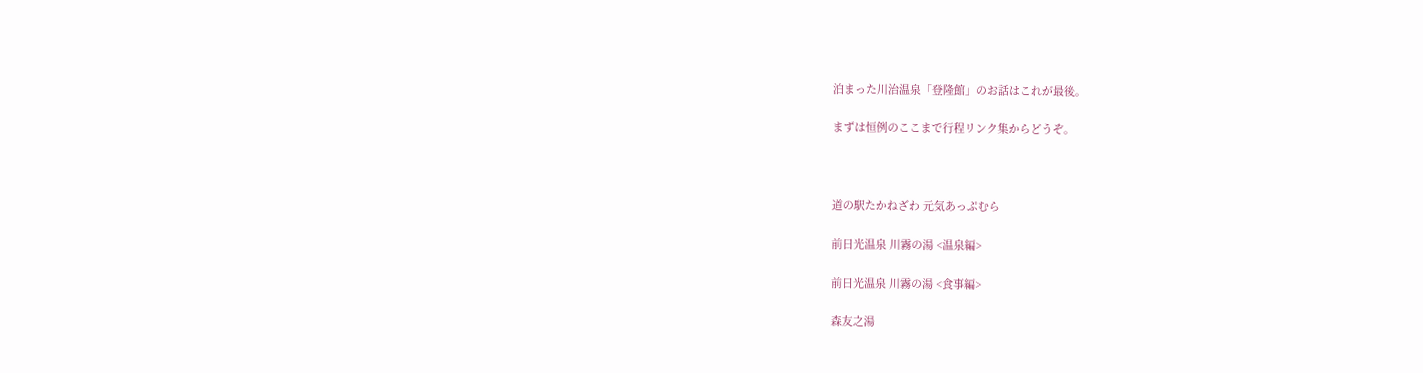泊まった川治温泉「登隆館」のお話はこれが最後。

まずは恒例のここまで行程リンク集からどうぞ。



道の駅たかねざわ 元気あっぷむら

前日光温泉 川霧の湯 <温泉編>

前日光温泉 川霧の湯 <食事編>

森友之湯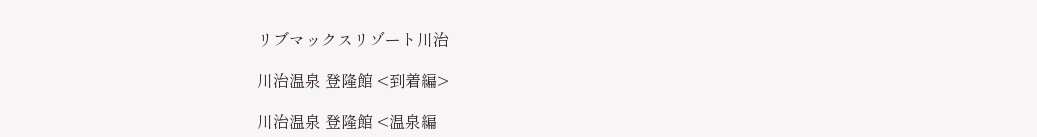リブマックスリゾート川治

川治温泉 登隆館 <到着編>

川治温泉 登隆館 <温泉編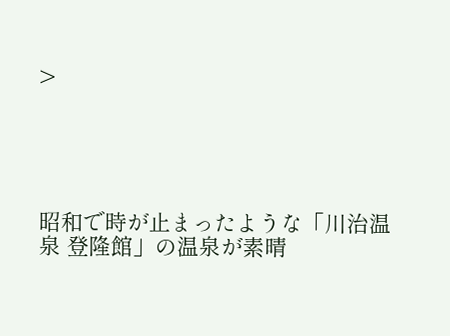>





昭和で時が止まったような「川治温泉 登隆館」の温泉が素晴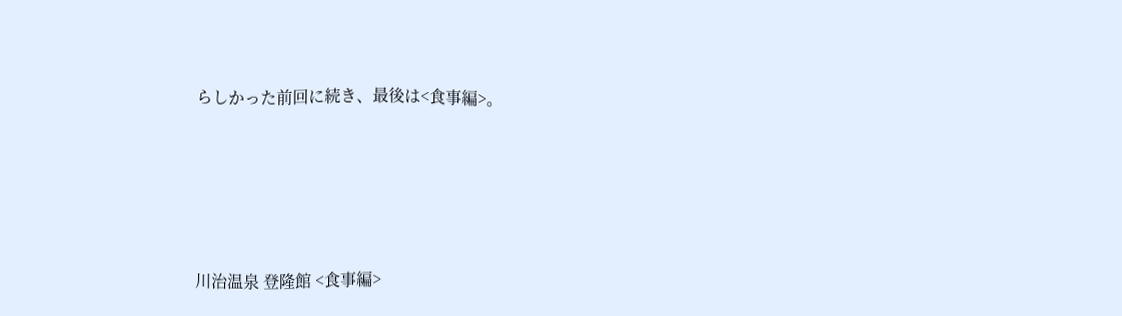らしかった前回に続き、最後は<食事編>。





川治温泉 登隆館 <食事編>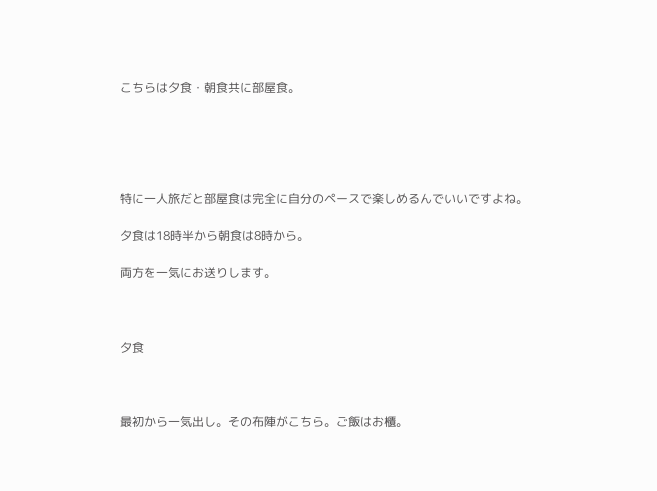こちらは夕食・朝食共に部屋食。





特に一人旅だと部屋食は完全に自分のペースで楽しめるんでいいですよね。

夕食は18時半から朝食は8時から。

両方を一気にお送りします。



夕食



最初から一気出し。その布陣がこちら。ご飯はお櫃。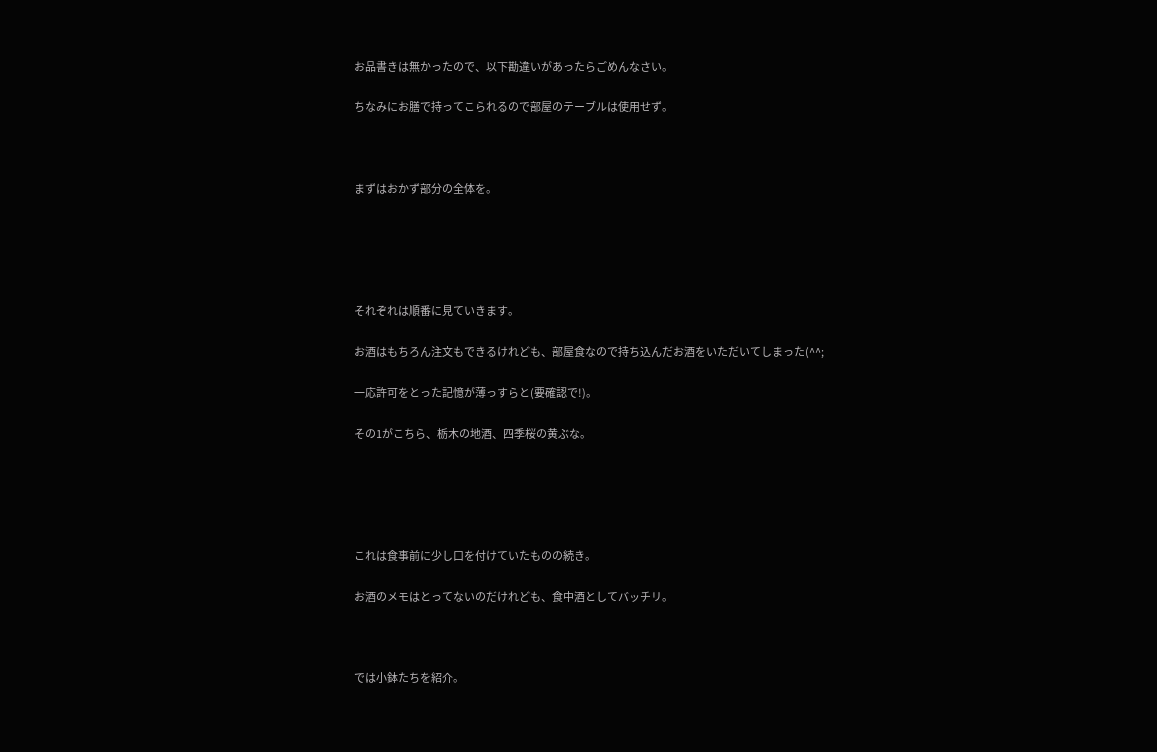お品書きは無かったので、以下勘違いがあったらごめんなさい。

ちなみにお膳で持ってこられるので部屋のテーブルは使用せず。



まずはおかず部分の全体を。





それぞれは順番に見ていきます。

お酒はもちろん注文もできるけれども、部屋食なので持ち込んだお酒をいただいてしまった(^^;

一応許可をとった記憶が薄っすらと(要確認で!)。

その1がこちら、栃木の地酒、四季桜の黄ぶな。





これは食事前に少し口を付けていたものの続き。

お酒のメモはとってないのだけれども、食中酒としてバッチリ。



では小鉢たちを紹介。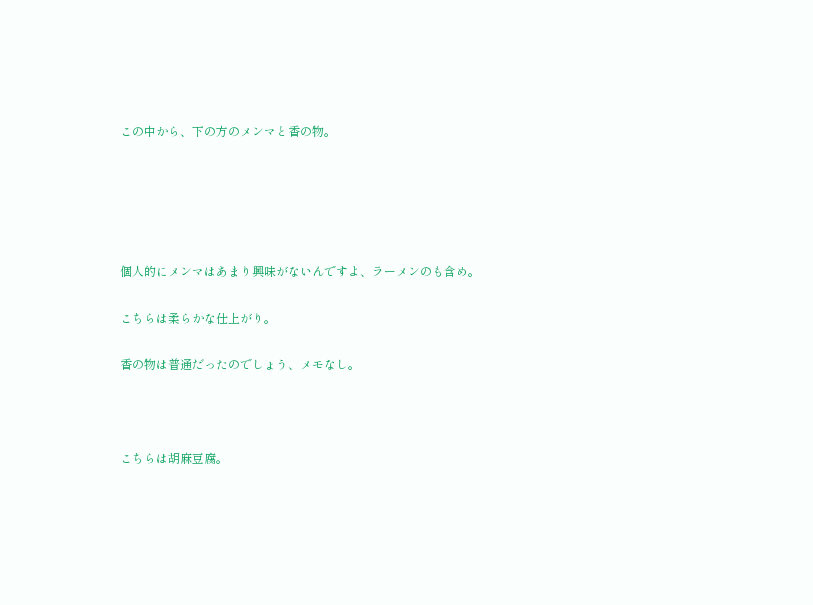この中から、下の方のメンマと香の物。





個人的にメンマはあまり興味がないんですよ、ラーメンのも含め。

こちらは柔らかな仕上がり。

香の物は普通だったのでしょう、メモなし。



こちらは胡麻豆腐。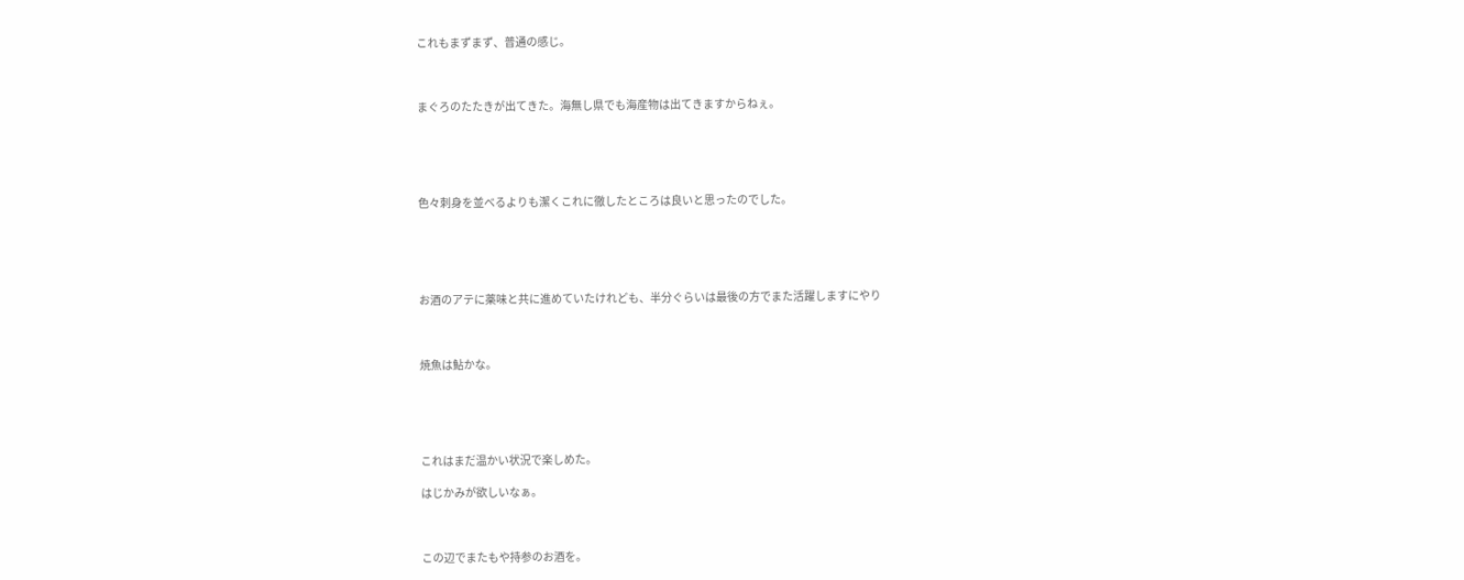これもまずまず、普通の感じ。



まぐろのたたきが出てきた。海無し県でも海産物は出てきますからねぇ。





色々刺身を並べるよりも潔くこれに徹したところは良いと思ったのでした。





お酒のアテに薬味と共に進めていたけれども、半分ぐらいは最後の方でまた活躍しますにやり



焼魚は鮎かな。





これはまだ温かい状況で楽しめた。

はじかみが欲しいなぁ。



この辺でまたもや持参のお酒を。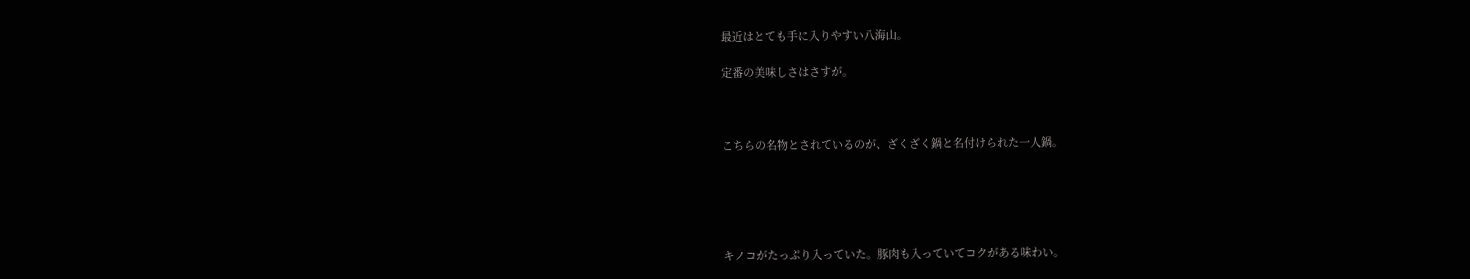最近はとても手に入りやすい八海山。

定番の美味しさはさすが。



こちらの名物とされているのが、ざくざく鍋と名付けられた一人鍋。





キノコがたっぷり入っていた。豚肉も入っていてコクがある味わい。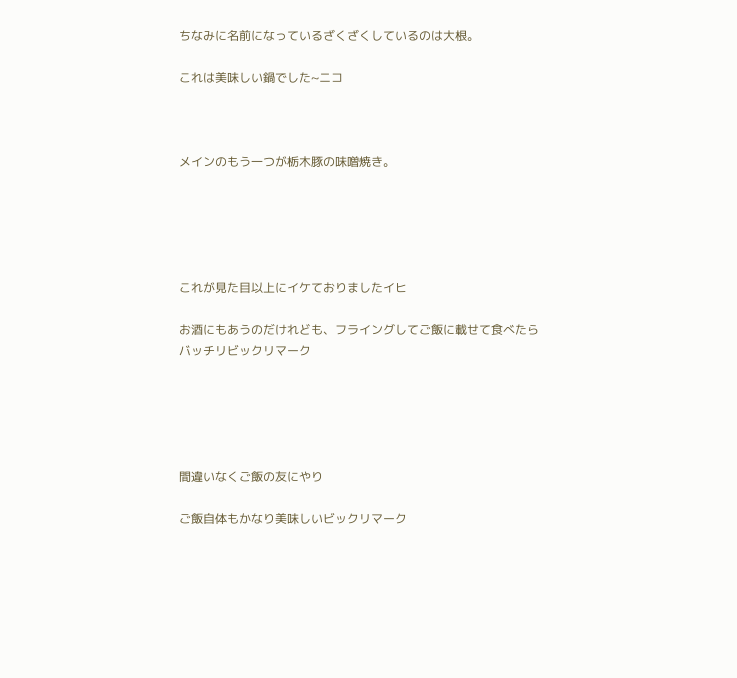ちなみに名前になっているざくざくしているのは大根。

これは美味しい鍋でした~ニコ



メインのもう一つが栃木豚の味噌焼き。





これが見た目以上にイケておりましたイヒ

お酒にもあうのだけれども、フライングしてご飯に載せて食べたらバッチリビックリマーク





間違いなくご飯の友にやり

ご飯自体もかなり美味しいビックリマーク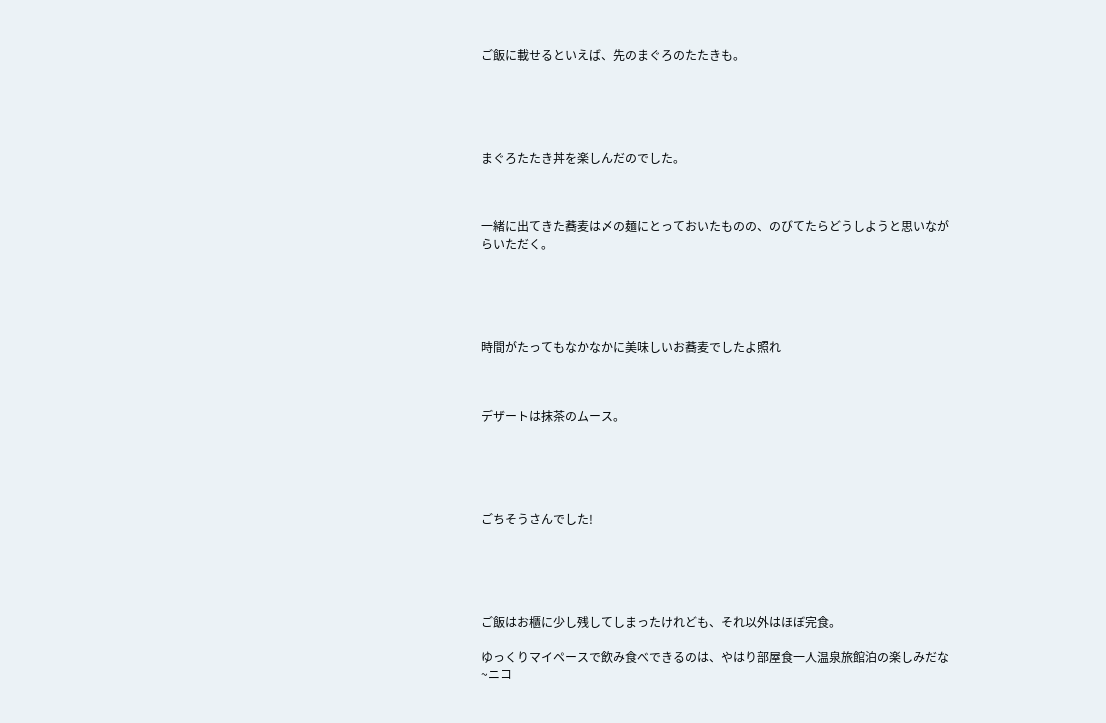ご飯に載せるといえば、先のまぐろのたたきも。





まぐろたたき丼を楽しんだのでした。



一緒に出てきた蕎麦は〆の麺にとっておいたものの、のびてたらどうしようと思いながらいただく。





時間がたってもなかなかに美味しいお蕎麦でしたよ照れ



デザートは抹茶のムース。





ごちそうさんでした!





ご飯はお櫃に少し残してしまったけれども、それ以外はほぼ完食。

ゆっくりマイペースで飲み食べできるのは、やはり部屋食一人温泉旅館泊の楽しみだな~ニコ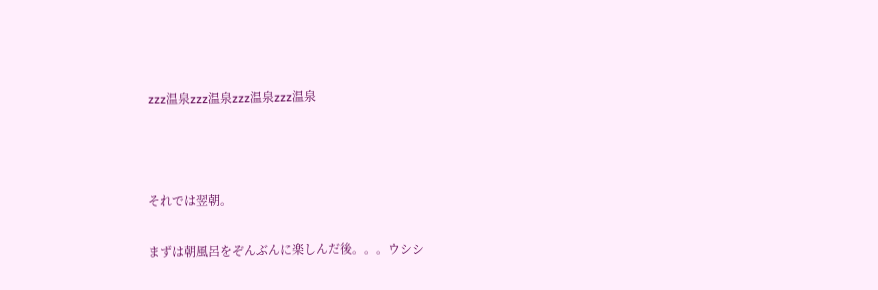zzz温泉zzz温泉zzz温泉zzz温泉



それでは翌朝。

まずは朝風呂をぞんぶんに楽しんだ後。。。ウシシ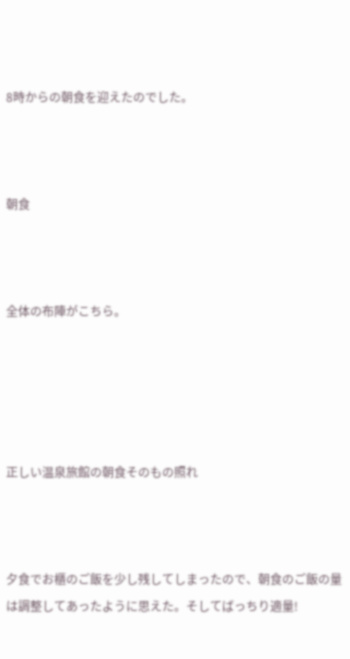8時からの朝食を迎えたのでした。



朝食



全体の布陣がこちら。





正しい温泉旅館の朝食そのもの照れ



夕食でお櫃のご飯を少し残してしまったので、朝食のご飯の量は調整してあったように思えた。そしてばっちり適量!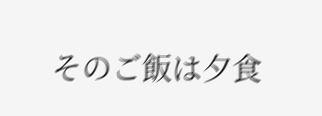そのご飯は夕食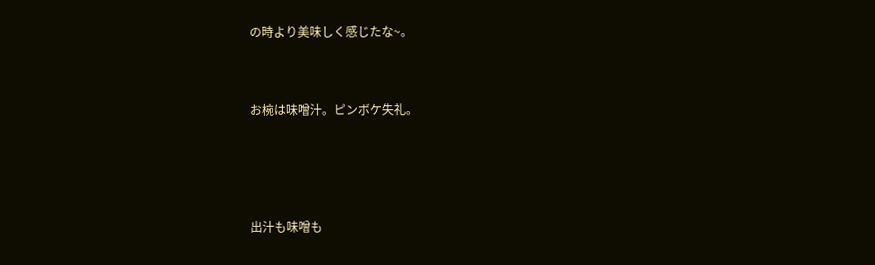の時より美味しく感じたな~。



お椀は味噌汁。ピンボケ失礼。





出汁も味噌も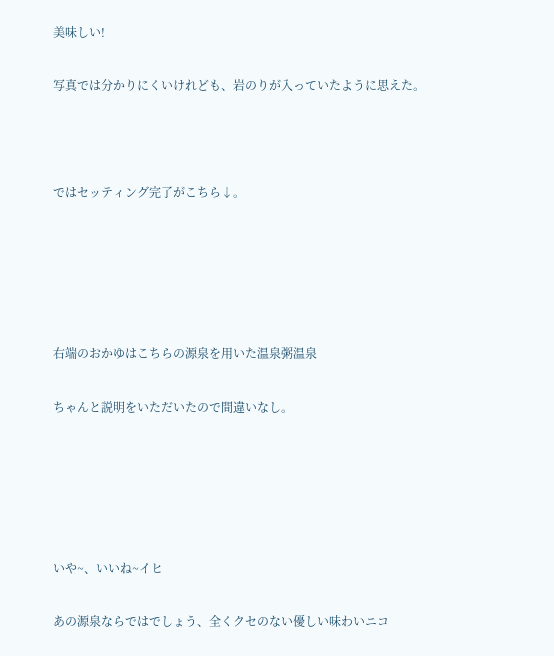美味しい!

写真では分かりにくいけれども、岩のりが入っていたように思えた。



ではセッティング完了がこちら↓。





右端のおかゆはこちらの源泉を用いた温泉粥温泉

ちゃんと説明をいただいたので間違いなし。





いや~、いいね~イヒ

あの源泉ならではでしょう、全くクセのない優しい味わいニコ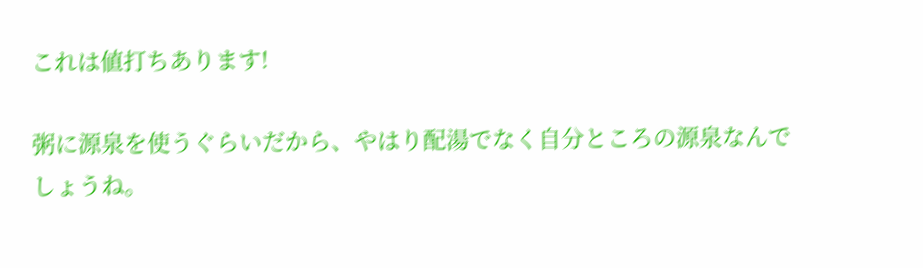これは値打ちあります!

粥に源泉を使うぐらいだから、やはり配湯でなく自分ところの源泉なんでしょうね。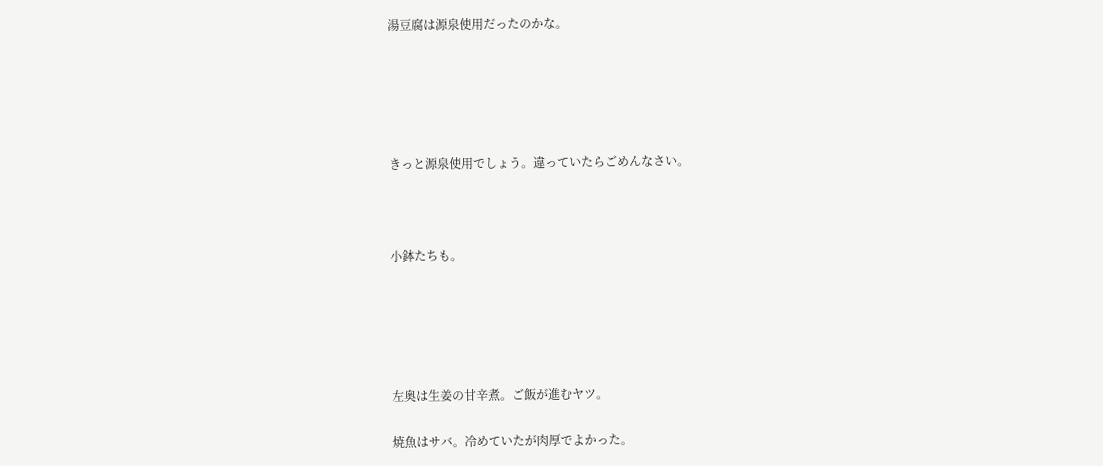湯豆腐は源泉使用だったのかな。





きっと源泉使用でしょう。違っていたらごめんなさい。



小鉢たちも。





左奥は生姜の甘辛煮。ご飯が進むヤツ。

焼魚はサバ。冷めていたが肉厚でよかった。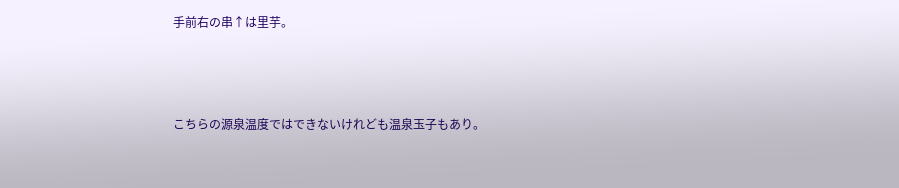手前右の串↑は里芋。



こちらの源泉温度ではできないけれども温泉玉子もあり。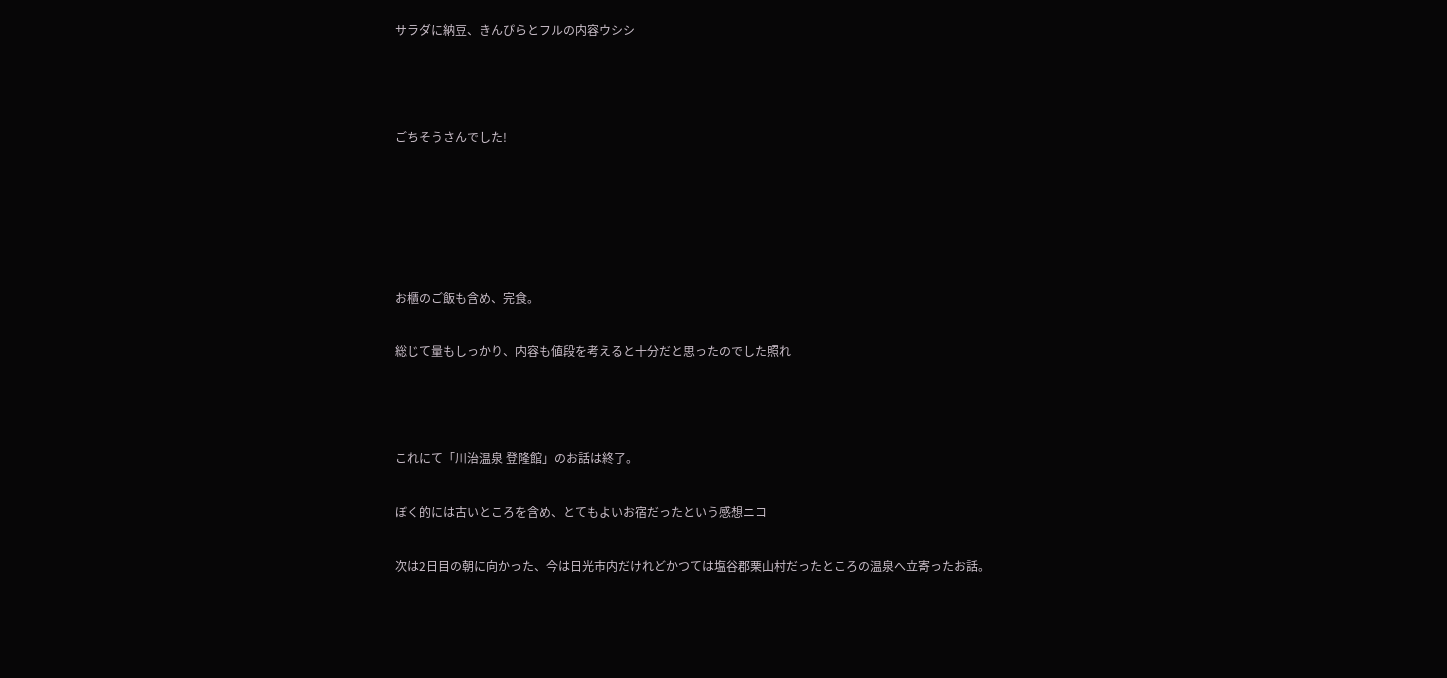サラダに納豆、きんぴらとフルの内容ウシシ



ごちそうさんでした!





お櫃のご飯も含め、完食。

総じて量もしっかり、内容も値段を考えると十分だと思ったのでした照れ



これにて「川治温泉 登隆館」のお話は終了。

ぼく的には古いところを含め、とてもよいお宿だったという感想ニコ

次は2日目の朝に向かった、今は日光市内だけれどかつては塩谷郡栗山村だったところの温泉へ立寄ったお話。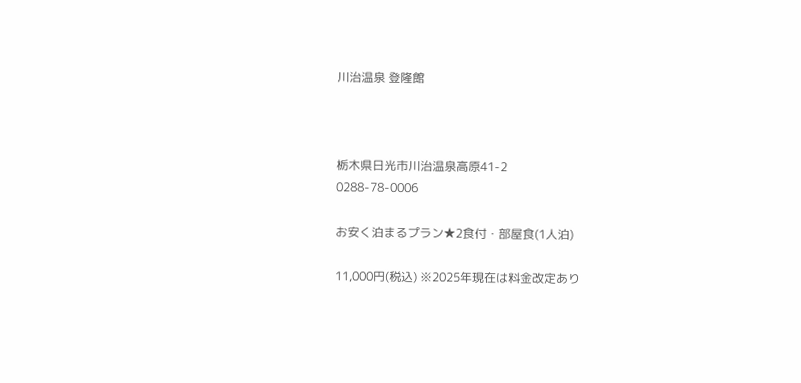川治温泉 登隆館



栃木県日光市川治温泉高原41-2
0288-78-0006

お安く泊まるプラン★2食付・部屋食(1人泊)

11,000円(税込) ※2025年現在は料金改定あり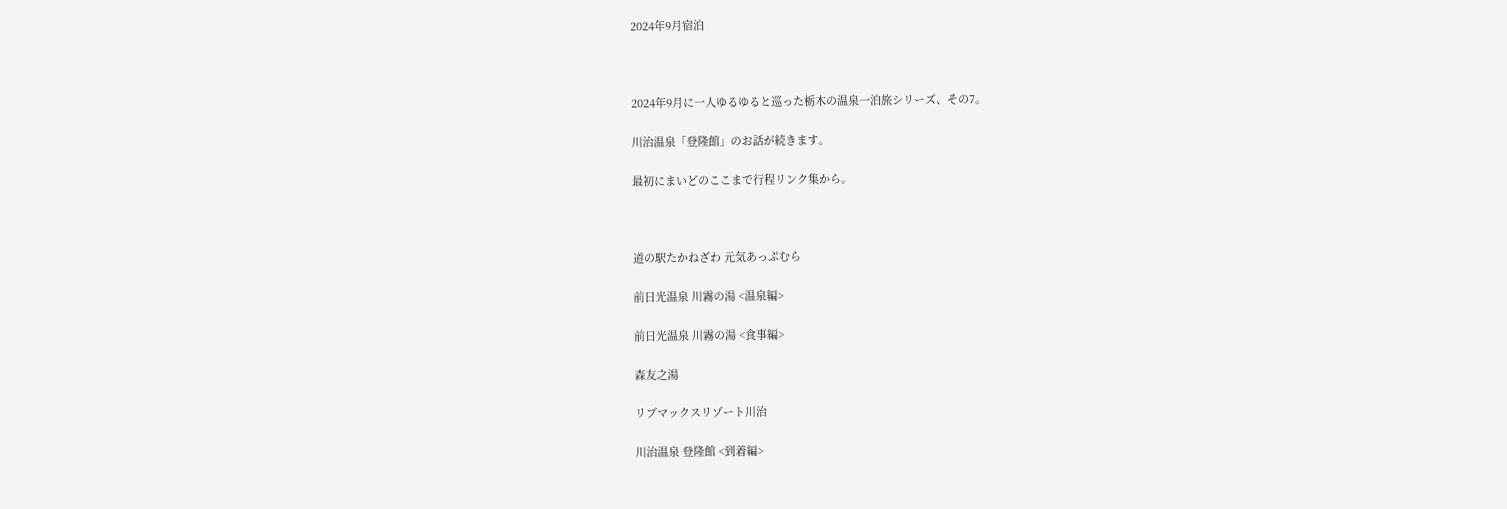2024年9月宿泊



2024年9月に一人ゆるゆると巡った栃木の温泉一泊旅シリーズ、その7。

川治温泉「登隆館」のお話が続きます。

最初にまいどのここまで行程リンク集から。



道の駅たかねざわ 元気あっぷむら

前日光温泉 川霧の湯 <温泉編>

前日光温泉 川霧の湯 <食事編>

森友之湯

リブマックスリゾート川治

川治温泉 登隆館 <到着編>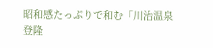昭和感たっぷりで和む「川治温泉 登隆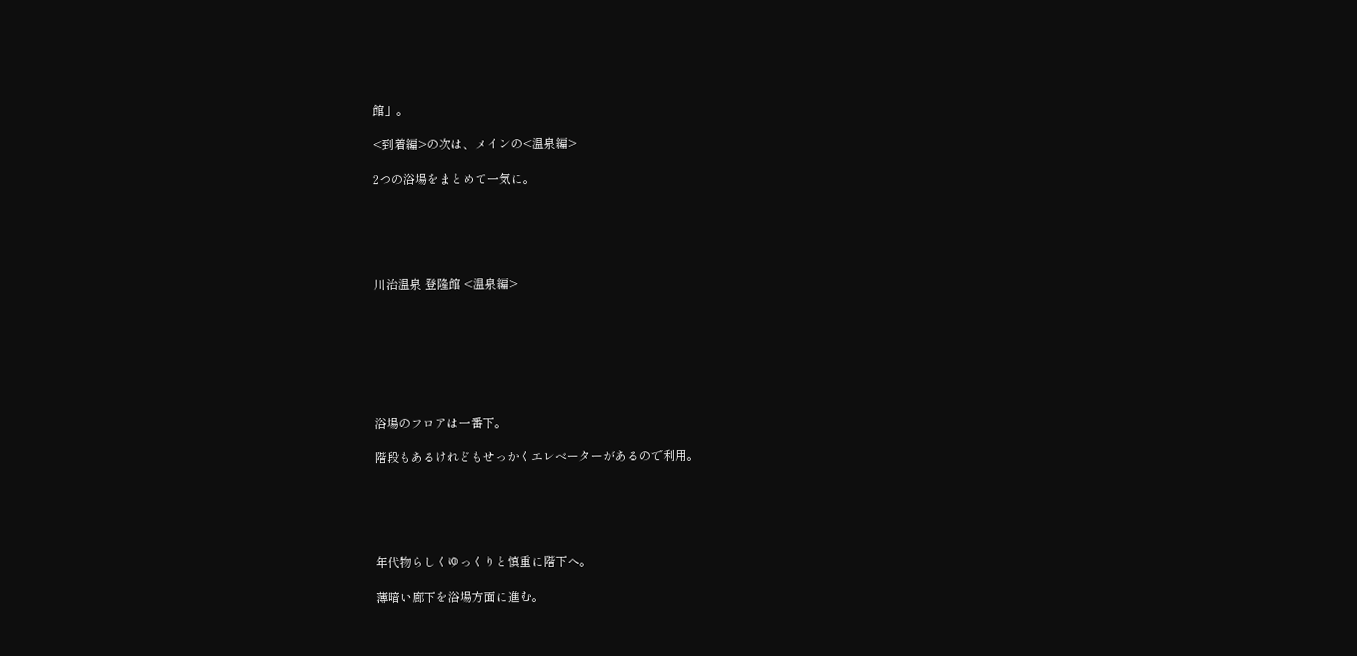館」。

<到着編>の次は、メインの<温泉編>

2つの浴場をまとめて一気に。





川治温泉 登隆館 <温泉編>







浴場のフロアは一番下。

階段もあるけれどもせっかくエレベーターがあるので利用。





年代物らしくゆっくりと慎重に階下へ。

薄暗い廊下を浴場方面に進む。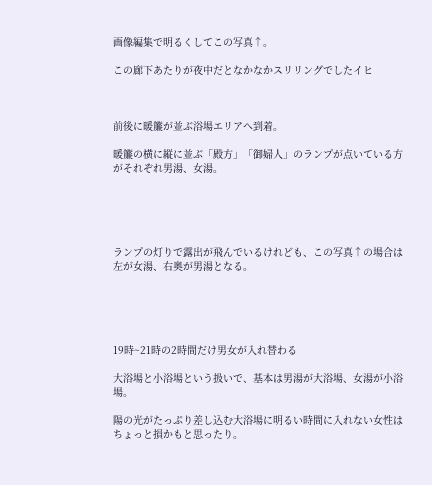画像編集で明るくしてこの写真↑。

この廊下あたりが夜中だとなかなかスリリングでしたイヒ



前後に暖簾が並ぶ浴場エリアへ到着。

暖簾の横に縦に並ぶ「殿方」「御婦人」のランプが点いている方がそれぞれ男湯、女湯。





ランプの灯りで露出が飛んでいるけれども、この写真↑の場合は左が女湯、右奥が男湯となる。





19時~21時の2時間だけ男女が入れ替わる

大浴場と小浴場という扱いで、基本は男湯が大浴場、女湯が小浴場。

陽の光がたっぷり差し込む大浴場に明るい時間に入れない女性はちょっと損かもと思ったり。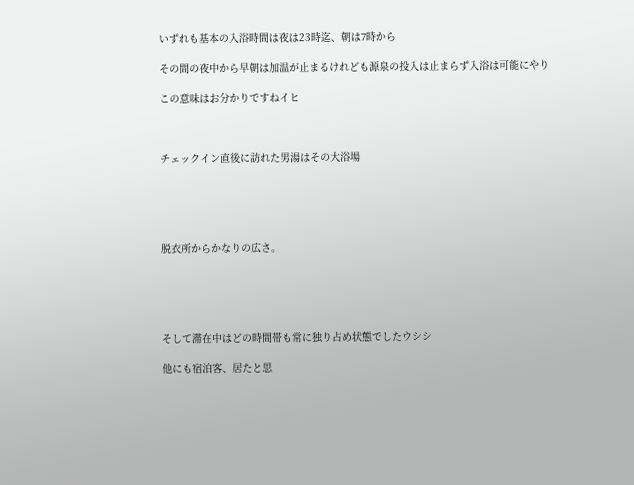いずれも基本の入浴時間は夜は23時迄、朝は7時から

その間の夜中から早朝は加温が止まるけれども源泉の投入は止まらず入浴は可能にやり

この意味はお分かりですねイヒ



チェックイン直後に訪れた男湯はその大浴場





脱衣所からかなりの広さ。





そして滞在中はどの時間帯も常に独り占め状態でしたウシシ

他にも宿泊客、居たと思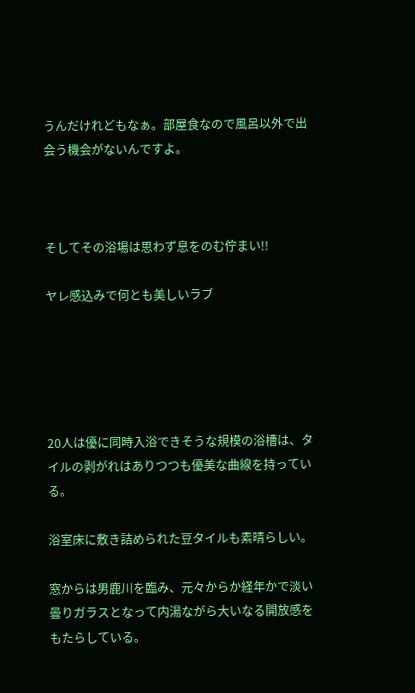うんだけれどもなぁ。部屋食なので風呂以外で出会う機会がないんですよ。



そしてその浴場は思わず息をのむ佇まい!!

ヤレ感込みで何とも美しいラブ





20人は優に同時入浴できそうな規模の浴槽は、タイルの剥がれはありつつも優美な曲線を持っている。

浴室床に敷き詰められた豆タイルも素晴らしい。

窓からは男鹿川を臨み、元々からか経年かで淡い曇りガラスとなって内湯ながら大いなる開放感をもたらしている。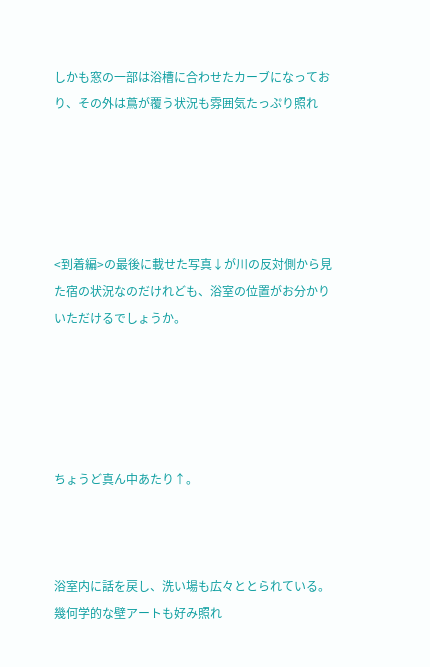しかも窓の一部は浴槽に合わせたカーブになっており、その外は蔦が覆う状況も雰囲気たっぷり照れ





<到着編>の最後に載せた写真↓が川の反対側から見た宿の状況なのだけれども、浴室の位置がお分かりいただけるでしょうか。





ちょうど真ん中あたり↑。



浴室内に話を戻し、洗い場も広々ととられている。幾何学的な壁アートも好み照れ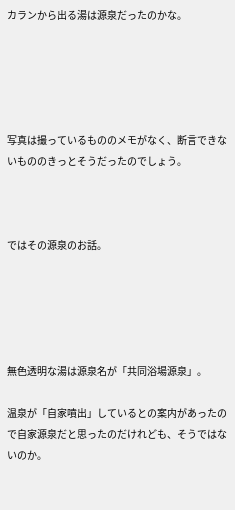カランから出る湯は源泉だったのかな。





写真は撮っているもののメモがなく、断言できないもののきっとそうだったのでしょう。



ではその源泉のお話。





無色透明な湯は源泉名が「共同浴場源泉」。

温泉が「自家噴出」しているとの案内があったので自家源泉だと思ったのだけれども、そうではないのか。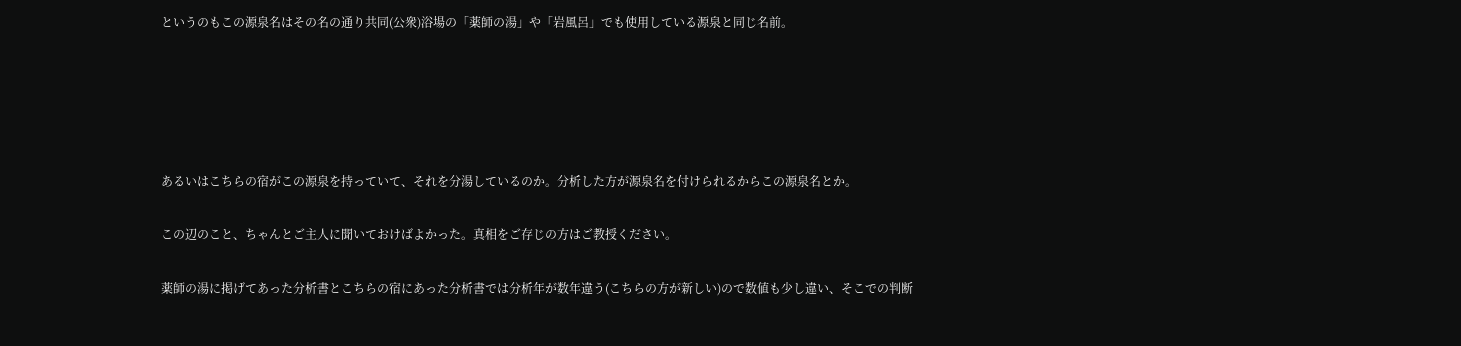というのもこの源泉名はその名の通り共同(公衆)浴場の「薬師の湯」や「岩風呂」でも使用している源泉と同じ名前。





あるいはこちらの宿がこの源泉を持っていて、それを分湯しているのか。分析した方が源泉名を付けられるからこの源泉名とか。

この辺のこと、ちゃんとご主人に聞いておけばよかった。真相をご存じの方はご教授ください。

薬師の湯に掲げてあった分析書とこちらの宿にあった分析書では分析年が数年違う(こちらの方が新しい)ので数値も少し違い、そこでの判断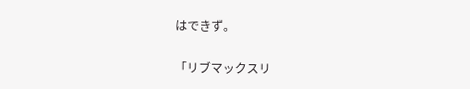はできず。

「リブマックスリ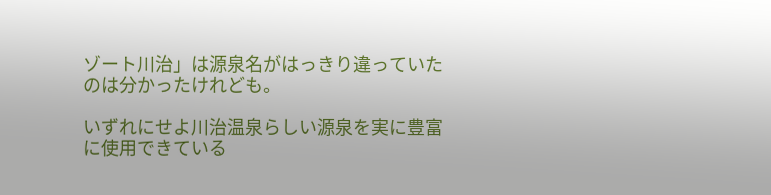ゾート川治」は源泉名がはっきり違っていたのは分かったけれども。

いずれにせよ川治温泉らしい源泉を実に豊富に使用できている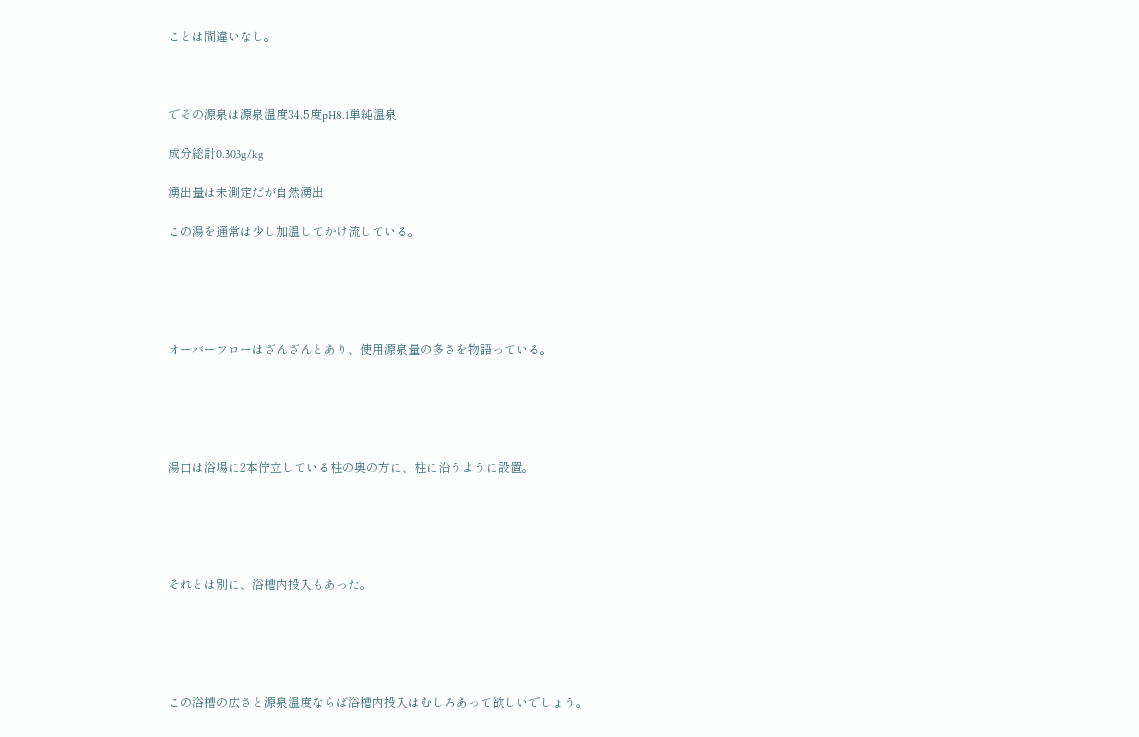ことは間違いなし。



でその源泉は源泉温度34.5度pH8.1単純温泉

成分総計0.303g/kg

湧出量は未測定だが自然湧出

この湯を通常は少し加温してかけ流している。





オーバーフローはざんざんとあり、使用源泉量の多さを物語っている。





湯口は浴場に2本佇立している柱の奥の方に、柱に沿うように設置。





それとは別に、浴槽内投入もあった。





この浴槽の広さと源泉温度ならば浴槽内投入はむしろあって欲しいでしょう。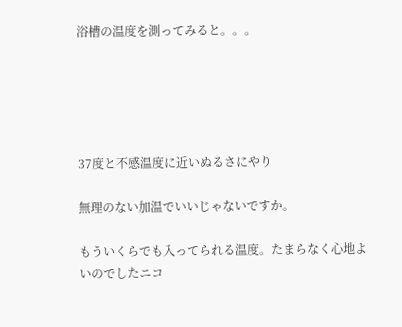浴槽の温度を測ってみると。。。





37度と不感温度に近いぬるさにやり

無理のない加温でいいじゃないですか。

もういくらでも入ってられる温度。たまらなく心地よいのでしたニコ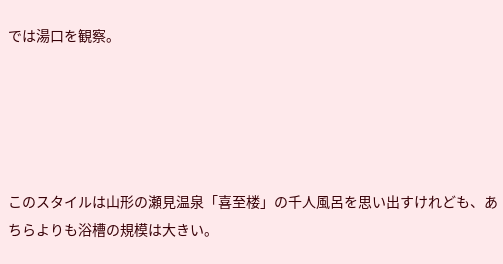では湯口を観察。





このスタイルは山形の瀬見温泉「喜至楼」の千人風呂を思い出すけれども、あちらよりも浴槽の規模は大きい。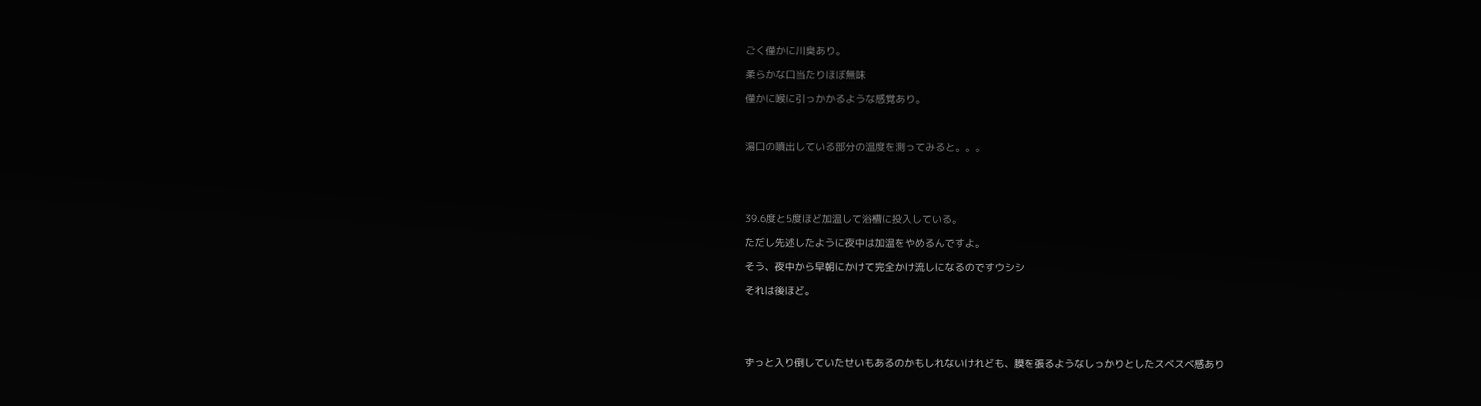ごく僅かに川臭あり。

柔らかな口当たりほぼ無味

僅かに喉に引っかかるような感覚あり。



湯口の噴出している部分の温度を測ってみると。。。





39.6度と5度ほど加温して浴槽に投入している。

ただし先述したように夜中は加温をやめるんですよ。

そう、夜中から早朝にかけて完全かけ流しになるのですウシシ

それは後ほど。





ずっと入り倒していたせいもあるのかもしれないけれども、膜を張るようなしっかりとしたスベスベ感あり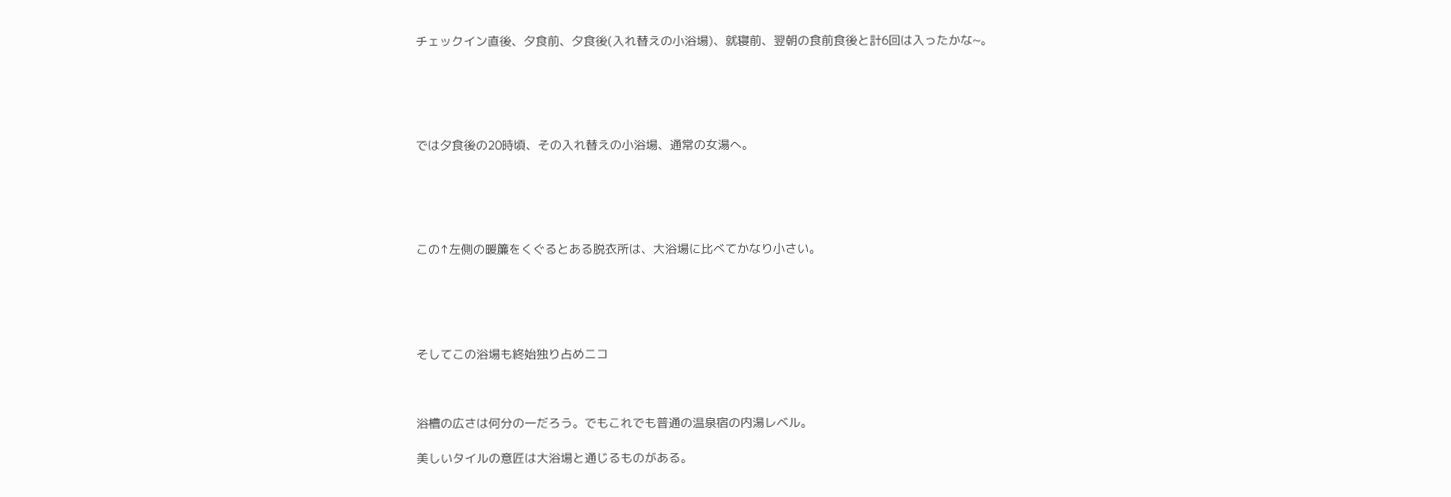チェックイン直後、夕食前、夕食後(入れ替えの小浴場)、就寝前、翌朝の食前食後と計6回は入ったかな~。





では夕食後の20時頃、その入れ替えの小浴場、通常の女湯へ。





この↑左側の暖簾をくぐるとある脱衣所は、大浴場に比べてかなり小さい。





そしてこの浴場も終始独り占めニコ



浴槽の広さは何分の一だろう。でもこれでも普通の温泉宿の内湯レベル。

美しいタイルの意匠は大浴場と通じるものがある。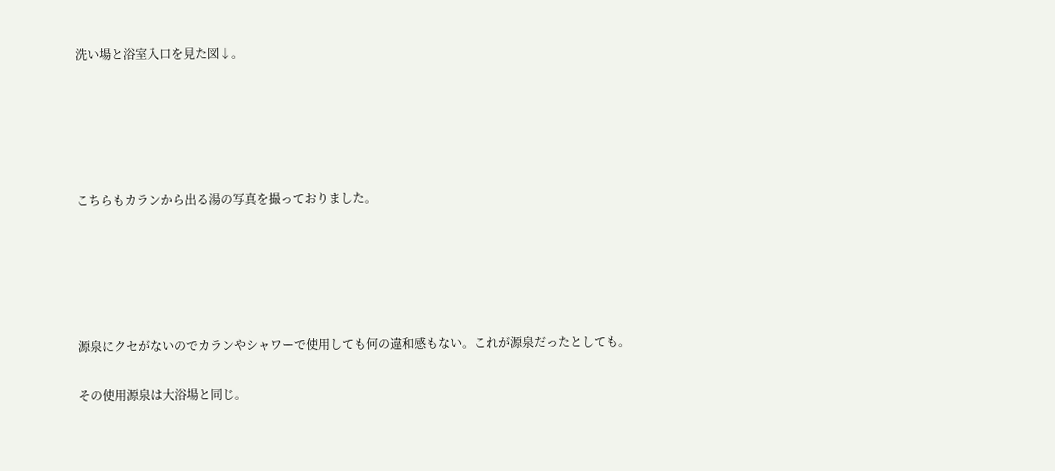洗い場と浴室入口を見た図↓。





こちらもカランから出る湯の写真を撮っておりました。





源泉にクセがないのでカランやシャワーで使用しても何の違和感もない。これが源泉だったとしても。

その使用源泉は大浴場と同じ。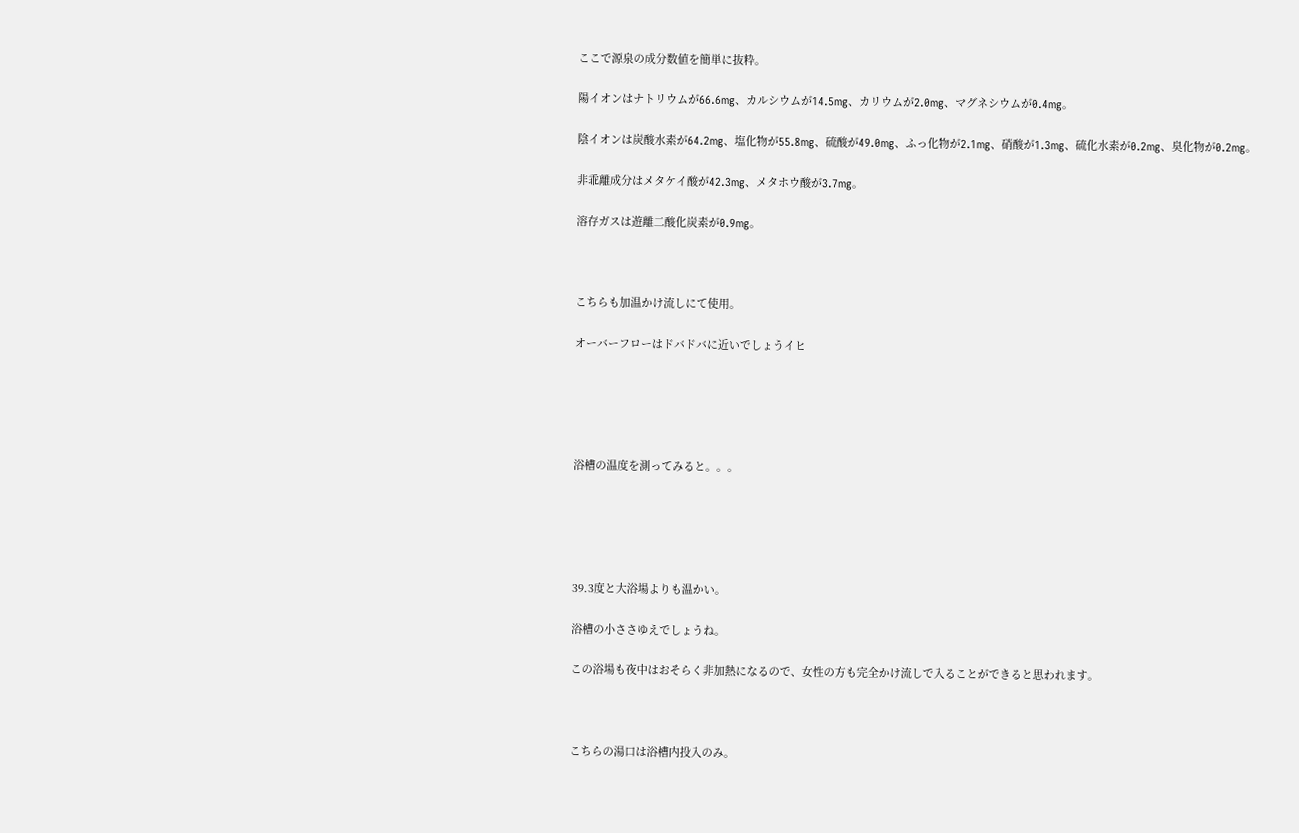ここで源泉の成分数値を簡単に抜粋。

陽イオンはナトリウムが66.6mg、カルシウムが14.5mg、カリウムが2.0mg、マグネシウムが0.4mg。

陰イオンは炭酸水素が64.2mg、塩化物が55.8mg、硫酸が49.0mg、ふっ化物が2.1mg、硝酸が1.3mg、硫化水素が0.2mg、臭化物が0.2mg。

非乖離成分はメタケイ酸が42.3mg、メタホウ酸が3.7mg。

溶存ガスは遊離二酸化炭素が0.9mg。



こちらも加温かけ流しにて使用。

オーバーフローはドバドバに近いでしょうイヒ





浴槽の温度を測ってみると。。。





39.3度と大浴場よりも温かい。

浴槽の小ささゆえでしょうね。

この浴場も夜中はおそらく非加熱になるので、女性の方も完全かけ流しで入ることができると思われます。



こちらの湯口は浴槽内投入のみ。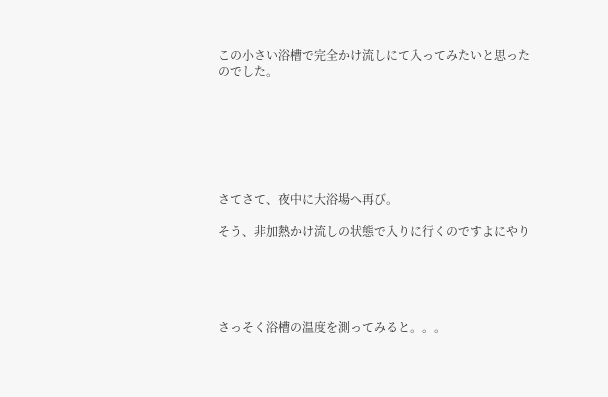この小さい浴槽で完全かけ流しにて入ってみたいと思ったのでした。







さてさて、夜中に大浴場へ再び。

そう、非加熱かけ流しの状態で入りに行くのですよにやり





さっそく浴槽の温度を測ってみると。。。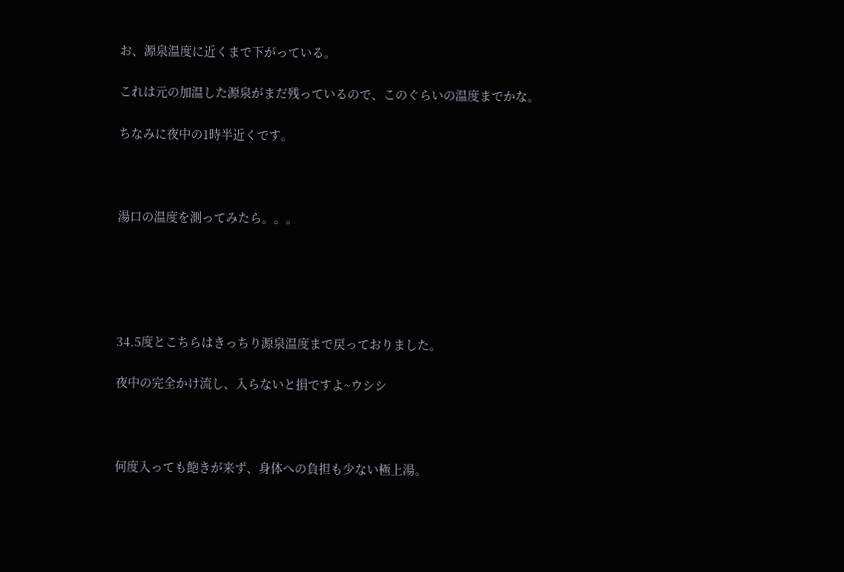お、源泉温度に近くまで下がっている。

これは元の加温した源泉がまだ残っているので、このぐらいの温度までかな。

ちなみに夜中の1時半近くです。



湯口の温度を測ってみたら。。。





34.5度とこちらはきっちり源泉温度まで戻っておりました。

夜中の完全かけ流し、入らないと損ですよ~ウシシ



何度入っても飽きが来ず、身体への負担も少ない極上湯。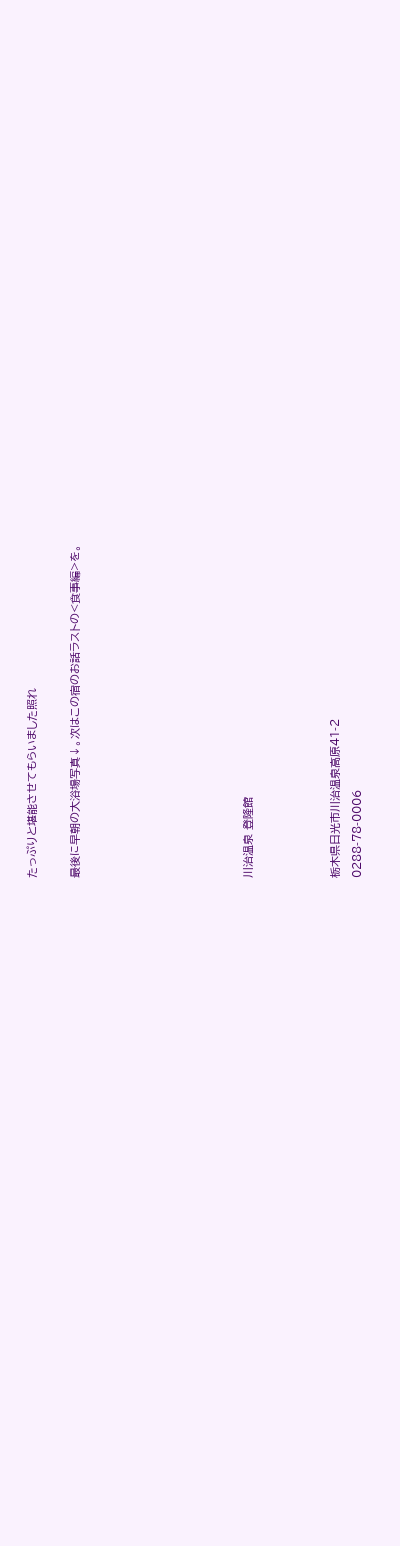たっぷりと堪能させてもらいました照れ

最後に早朝の大浴場写真↓。次はこの宿のお話ラストの<食事編>を。







川治温泉 登隆館



栃木県日光市川治温泉高原41-2
0288-78-0006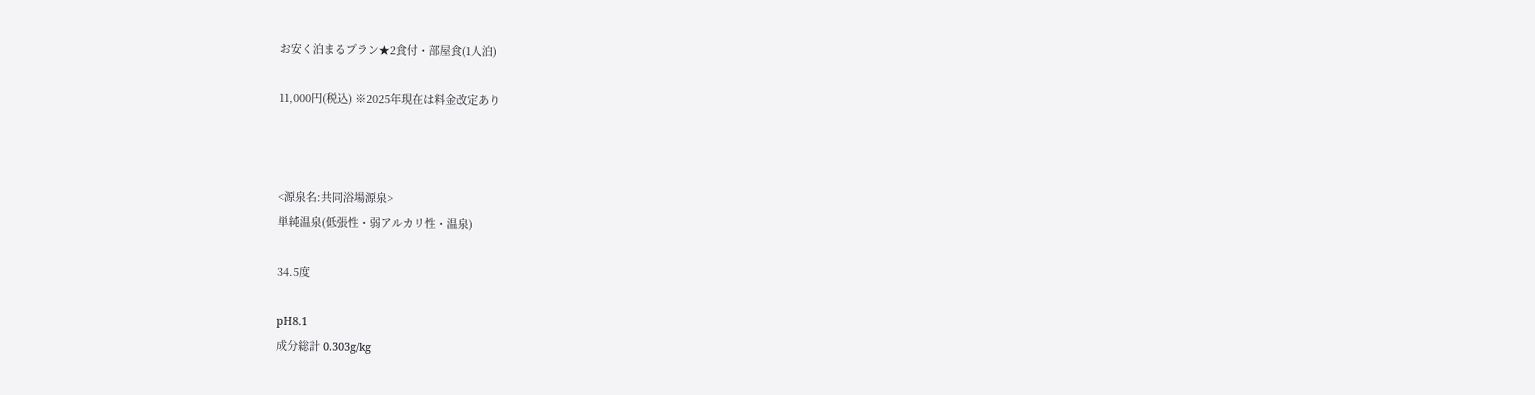お安く泊まるプラン★2食付・部屋食(1人泊)

11,000円(税込) ※2025年現在は料金改定あり



<源泉名:共同浴場源泉>
単純温泉(低張性・弱アルカリ性・温泉)

34.5度

pH8.1
成分総計 0.303g/kg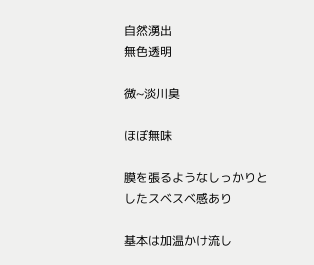自然湧出
無色透明

微~淡川臭

ほぼ無味

膜を張るようなしっかりとしたスベスベ感あり

基本は加温かけ流し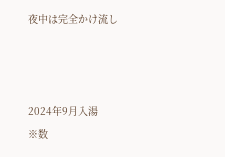夜中は完全かけ流し



2024年9月入湯
※数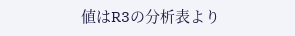値はR3の分析表より